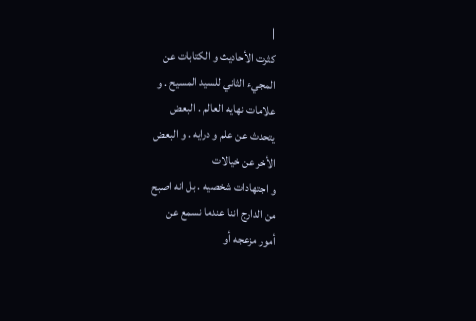|
كثرت الأحاديث و الكتابات عن
المجيء الثاني للسيد المسيح . و
علامات نهايه العالم . البعض
يتحدث عن علم و درايه . و البعض
الأخر عن خيالات
و اجتهادات شخصيه . بل انه اصبح
من الدارج اننا عندما نسمع عن
أمور مزعجه أو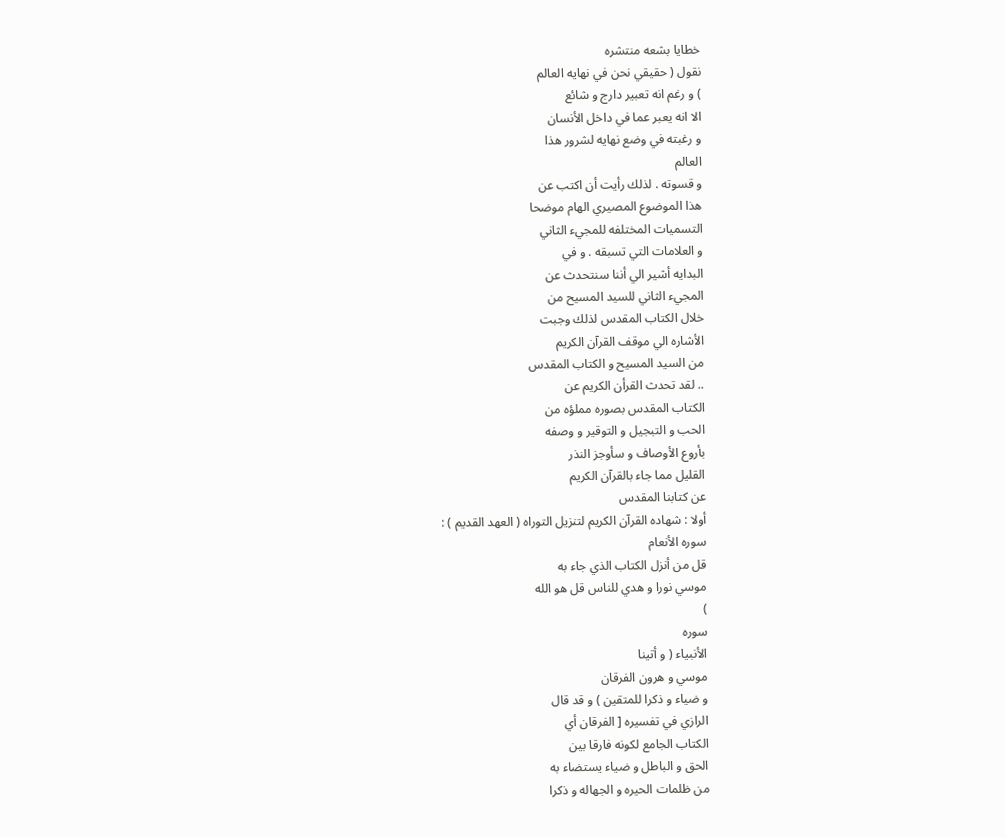خطايا بشعه منتشره
نقول ( حقيقي نحن في نهايه العالم
) و رغم انه تعبير دارج و شائع
الا انه يعبر عما في داخل الأنسان
و رغبته في وضع نهايه لشرور هذا
العالم
و قسوته . لذلك رأيت أن اكتب عن
هذا الموضوع المصيري الهام موضحا
التسميات المختلفه للمجيء الثاني
و العلامات التي تسبقه . و في
البدايه أشير الي أننا سنتحدث عن
المجيء الثاني للسيد المسيح من
خلال الكتاب المقدس لذلك وجبت
الأشاره الي موقف القرآن الكريم
من السيد المسيح و الكتاب المقدس
.. لقد تحدث القرأن الكريم عن
الكتاب المقدس بصوره مملؤه من
الحب و التبجيل و التوقير و وصفه
بأروع الأوصاف و سأوجز النذر
القليل مما جاء بالقرآن الكريم
عن كتابنا المقدس
أولا : شهاده القرآن الكريم لتنزيل التوراه ( العهد القديم ) :
سوره الأنعام
قل من أنزل الكتاب الذي جاء به
موسي نورا و هدي للناس قل هو الله
)
سوره
الأنبياء ( و أتينا
موسي و هرون الفرقان
و ضياء و ذكرا للمتقين ) و قد قال
الرازي في تفسيره [ الفرقان أي
الكتاب الجامع لكونه فارقا بين
الحق و الباطل و ضياء يستضاء به
من ظلمات الحيره و الجهاله و ذكرا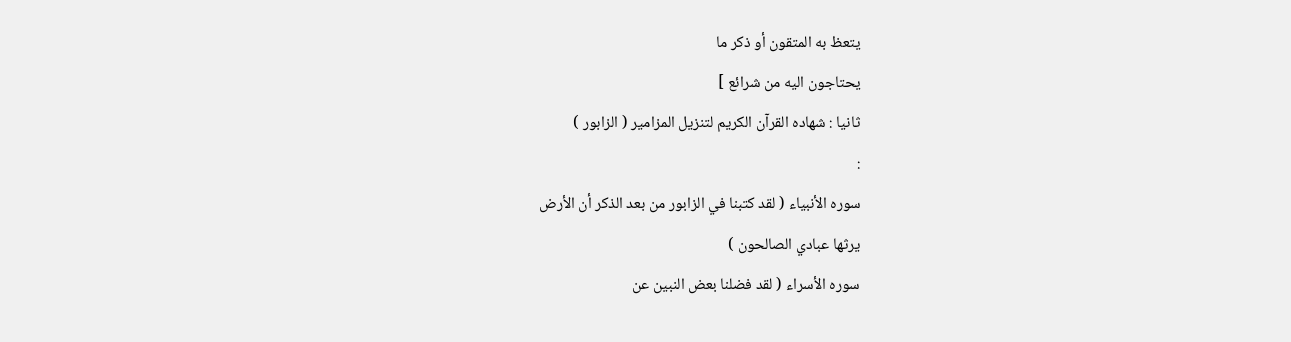يتعظ به المتقون أو ذكر ما
يحتاجون اليه من شرائع ]
ثانيا : شهاده القرآن الكريم لتنزيل المزامير ( الزابور )
:
سوره الأنبياء ( لقد كتبنا في الزابور من بعد الذكر أن الأرض
يرثها عبادي الصالحون )
سوره الأسراء ( لقد فضلنا بعض النبين عن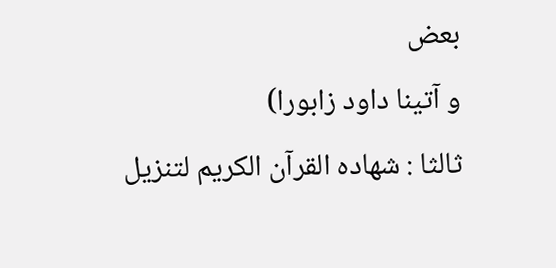بعض
و آتينا داود زابورا)
ثالثا : شهاده القرآن الكريم لتنزيل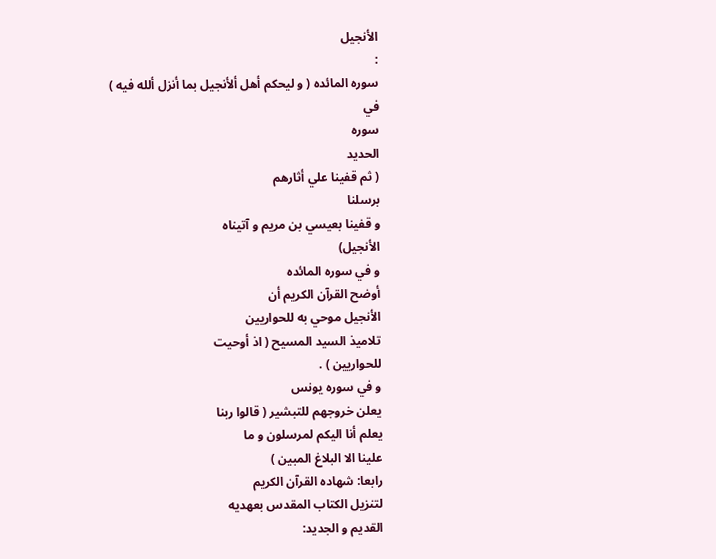الأنجيل
:
سوره المائده ( و ليحكم أهل ألأنجيل بما أنزل ألله فيه )
في
سوره
الحديد
( ثم قفينا علي أثارهم
برسلنا
و قفينا بعيسي بن مريم و آتيناه
الأنجيل)
و في سوره المائده
أوضح القرآن الكريم أن
الأنجيل موحي به للحواريين
تلاميذ السيد المسيح ( اذ أوحيت
للحواريين ) .
و في سوره يونس
يعلن خروجهم للتبشير ( قالوا ربنا
يعلم أنا اليكم لمرسلون و ما
علينا الا البلاغ المبين )
رابعا: شهاده القرآن الكريم
لتنزيل الكتاب المقدس بعهديه
القديم و الجديد: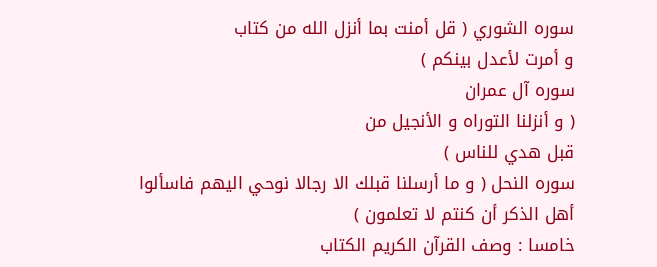سوره الشوري ( قل أمنت بما أنزل الله من كتاب
و أمرت لأعدل بينكم )
سوره آل عمران
( و أنزلنا التوراه و الأنجيل من
قبل هدي للناس )
سوره النحل ( و ما أرسلنا قبلك الا رجالا نوحي اليهم فاسألوا
أهل الذكر أن كنتم لا تعلمون )
خامسا : وصف القرآن الكريم الكتاب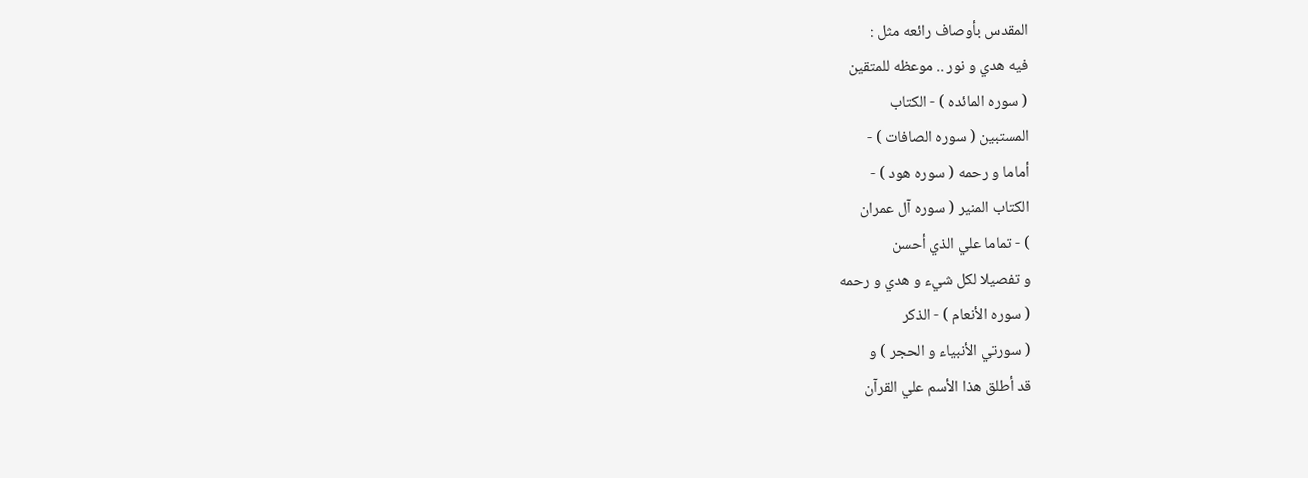المقدس بأوصاف رائعه مثل :
فيه هدي و نور .. موعظه للمتقين
( سوره المائده ) - الكتاب
المستبين ( سوره الصافات ) -
أماما و رحمه ( سوره هود ) -
الكتاب المنير ( سوره آل عمران
) - تماما علي الذي أحسن
و تفصيلا لكل شيء و هدي و رحمه
( سوره الأنعام ) - الذكر
( سورتي الأنبياء و الحجر ) و
قد أطلق هذا الأسم علي القرآن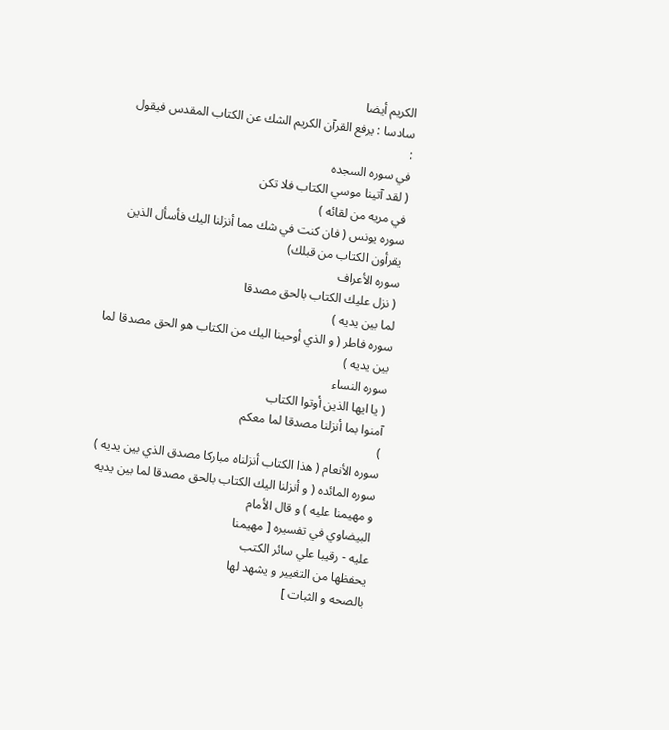الكريم أيضا
سادسا : يرفع القرآن الكريم الشك عن الكتاب المقدس فيقول
:
في سوره السجده
( لقد آتينا موسي الكتاب فلا تكن
في مريه من لقائه )
سوره يونس ( فان كنت في شك مما أنزلنا اليك فأسأل الذين
يقرأون الكتاب من قبلك)
سوره الأعراف
( نزل عليك الكتاب بالحق مصدقا
لما بين يديه )
سوره فاطر ( و الذي أوحينا اليك من الكتاب هو الحق مصدقا لما
بين يديه )
سوره النساء
( يا ايها الذين أوتوا الكتاب
آمنوا بما أنزلنا مصدقا لما معكم
)
سوره الأنعام ( هذا الكتاب أنزلناه مباركا مصدق الذي بين يديه )
سوره المائده ( و أنزلنا اليك الكتاب بالحق مصدقا لما بين يديه
و مهيمنا عليه ) و قال الأمام
البيضاوي في تفسيره [ مهيمنا
عليه - رقيبا علي سائر الكتب
يحفظها من التغيير و يشهد لها
بالصحه و الثبات ]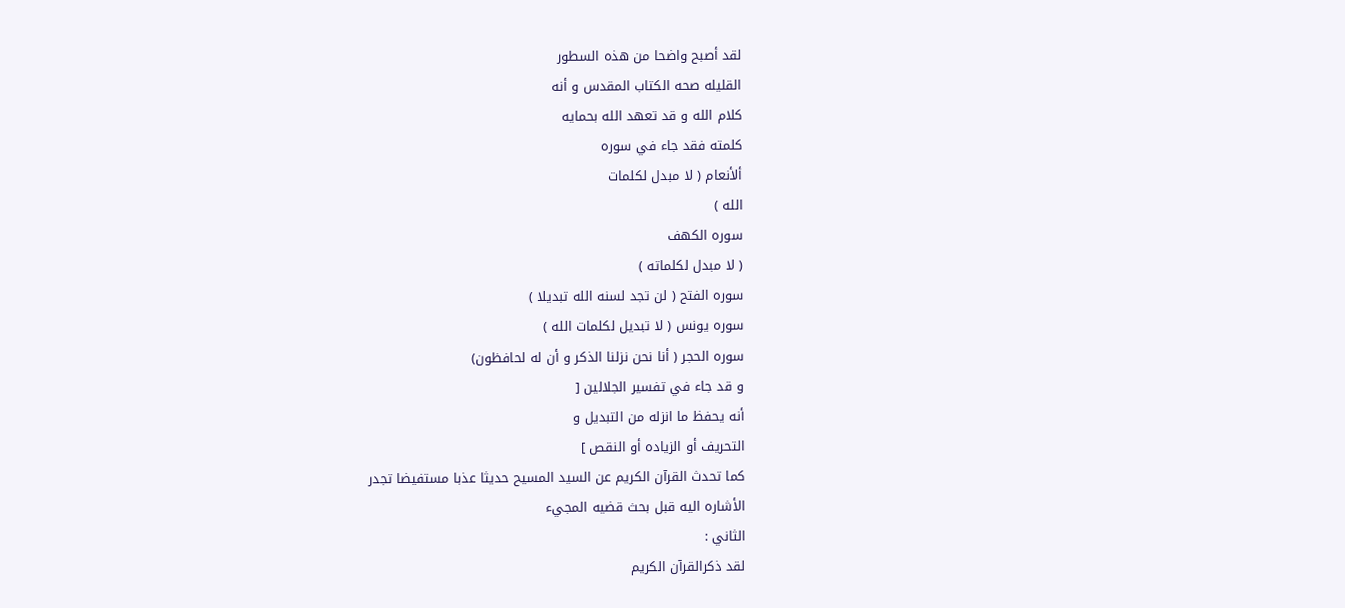لقد أصبح واضحا من هذه السطور
القليله صحه الكتاب المقدس و أنه
كلام الله و قد تعهد الله بحمايه
كلمته فقد جاء في سوره
ألأنعام ( لا مبدل لكلمات
الله )
سوره الكهف
( لا مبدل لكلماته )
سوره الفتح ( لن تجد لسنه الله تبديلا )
سوره يونس ( لا تبديل لكلمات الله )
سوره الحجر ( أنا نحن نزلنا الذكر و أن له لحافظون)
و قد جاء في تفسير الجلالين [
أنه يحفظ ما انزله من التبديل و
التحريف أو الزياده أو النقص ]
كما تحدث القرآن الكريم عن السيد المسيح حديثا عذبا مستفيضا تجدر
الأشاره اليه قبل بحث قضيه المجيء
الثاني :
لقد ذكرالقرآن الكريم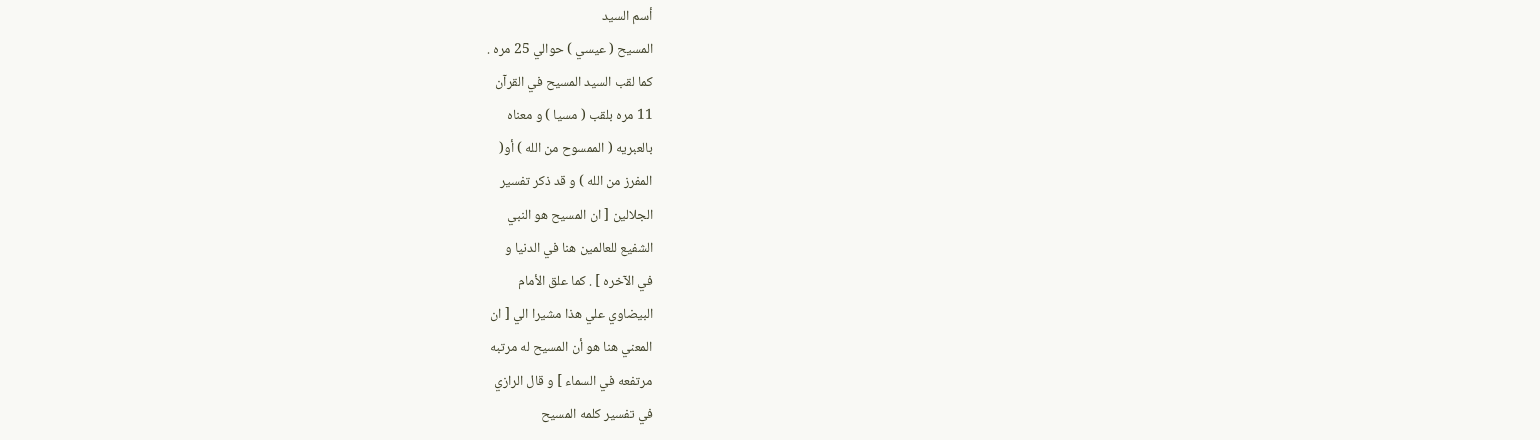أسم السيد
المسيح ( عيسي ) حوالي 25 مره .
كما لقب السيد المسيح في القرآن
11 مره بلقب ( مسيا ) و معناه
بالعبريه ( الممسوح من الله ) أو(
المفرز من الله ) و قد ذكر تفسير
الجلالين [ ان المسيح هو النبي
الشفيع للعالمين هنا في الدنيا و
في الآخره ] . كما علق الأمام
البيضاوي علي هذا مشيرا الي [ ان
المعني هنا هو أن المسيح له مرتبه
مرتفعه في السماء ] و قال الرازي
في تفسير كلمه المسيح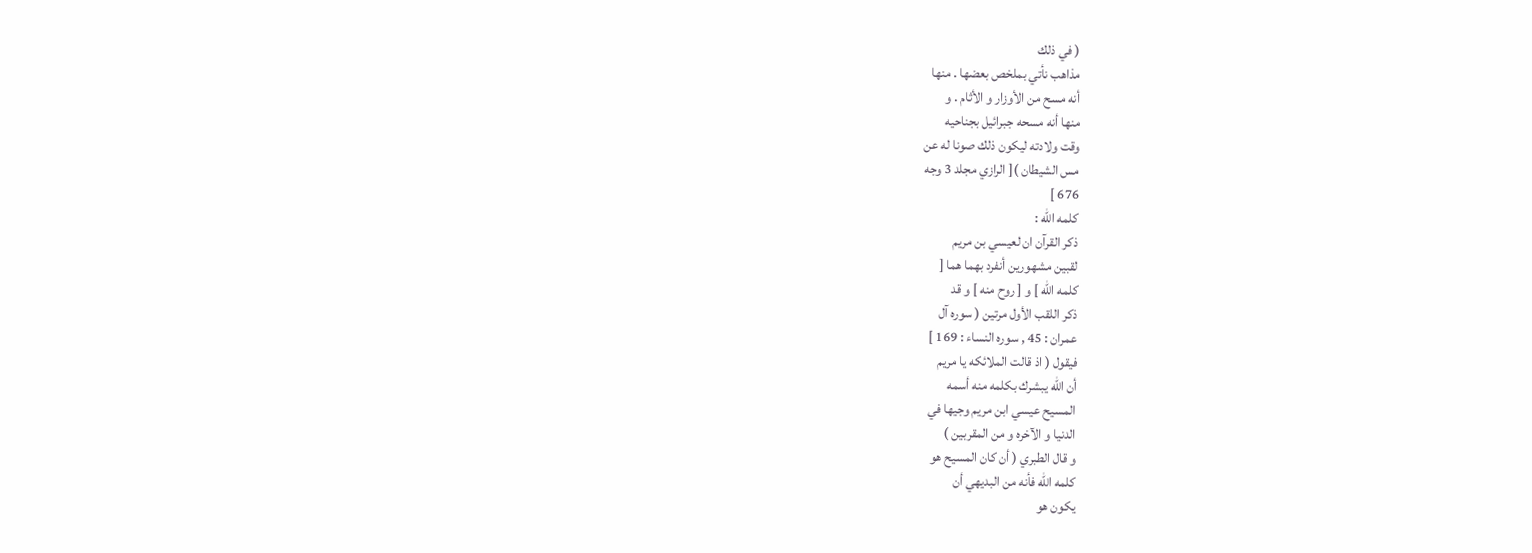( في ذلك
مذاهب نأتي بملخص بعضها . منها
أنه مسح من الأوزار و الأثام . و
منها أنه مسحه جبرائيل بجناحيه
وقت ولادته ليكون ذلك صونا له عن
مس الشيطان )[ الرازي مجلد 3 وجه
676 ]
كلمه الله :
ذكر القرآن ان لعيسي بن مريم
لقبين مشهورين أنفرد بهما هما [
كلمه الله ] و [ روح منه ] و قد
ذكر اللقب الأول مرتين ( سوره آل
عمران : 45 , سوره النساء : 169 ]
فيقول ( اذ قالت الملائكه يا مريم
أن الله يبشرك بكلمه منه أسمه
المسيح عيسي ابن مريم وجيها في
الدنيا و الآخره و من المقربين )
و قال الطبري ( أن كان المسيح هو
كلمه الله فأنه من البديهي أن
يكون هو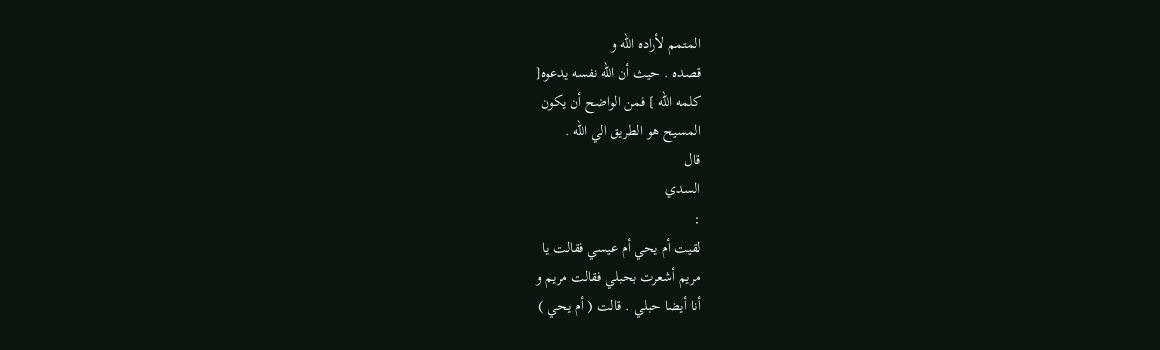المتمم لأراده الله و
قصده . حيث أن الله نفسه يدعوه[
كلمه الله ] فمن الواضح أن يكون
المسيح هو الطريق الي الله .
قال
السدي
:
لقيت أم يحي أم عيسي فقالت يا
مريم أشعرت بحبلي فقالت مريم و
أنا أيضا حبلي . قالت ( أم يحي )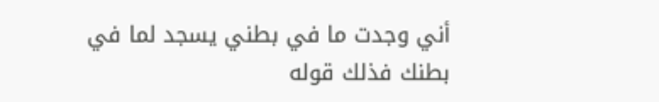أني وجدت ما في بطني يسجد لما في
بطنك فذلك قوله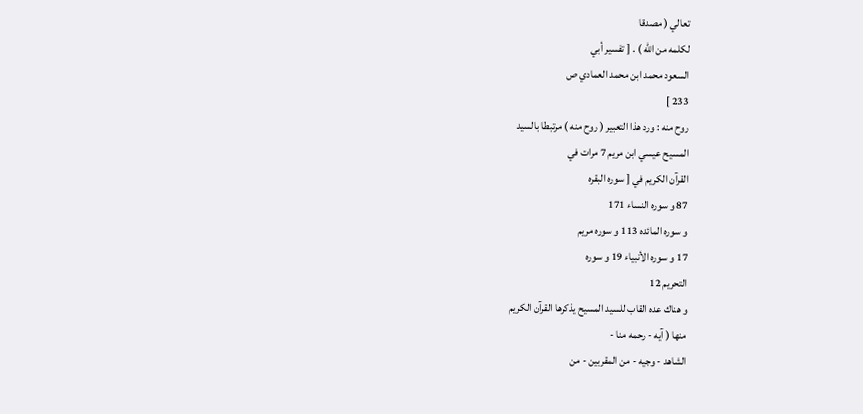تعالي ( مصدقا
لكلمه من الله ) . [ تفسير أبي
السعود محمد ابن محمد العمادي ص
233 ]
روح منه : ورد هذا التعبير ( روح منه ) مرتبطا بالسيد
المسيح عيسي ابن مريم 7 مرات في
القرآن الكريم في [ سوره البقره
87 و سوره النساء 171
و سوره المائده 113 و سوره مريم
17 و سوره الأنبياء 19 و سوره
التحريم 12
و هناك عده القاب للسيد المسيح يذكرها القرآن الكريم
منها ( آيه - رحمه منا -
الشاهد - وجيه - من المقربين - من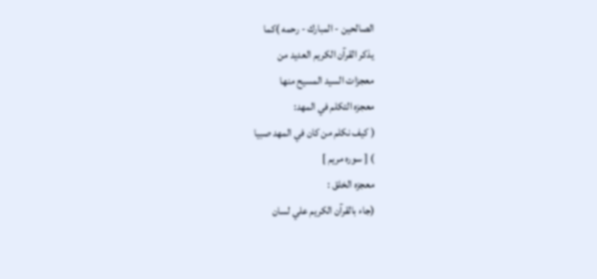الصالحين - المبارك - رحمه )كما
يذكر القرآن الكريم العديد من
معجزات السيد المسيح منها
معجزه التكلم في المهد:
( كيف نكلم من كان في المهد صبيا
) [ سوره مريم ]
معجزه الخلق :
(جاء بالقرآن الكريم علي لسان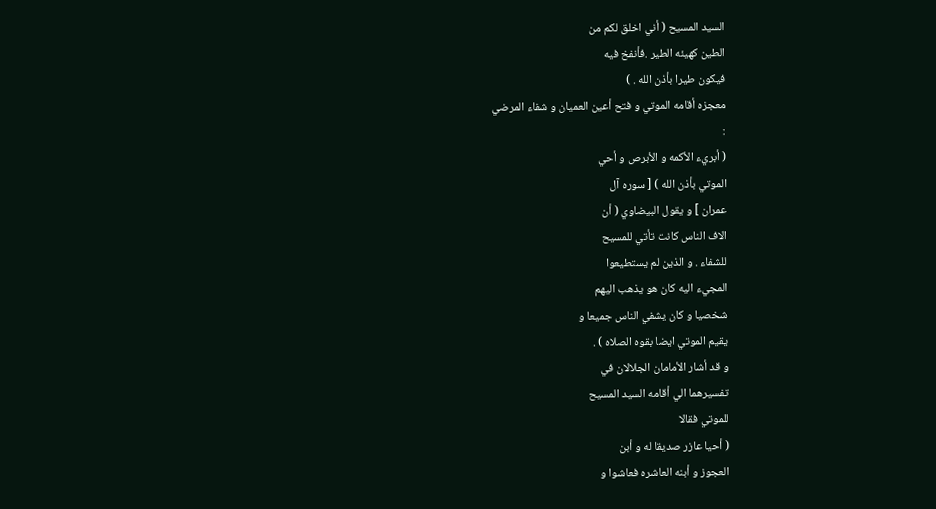السيد المسيح ( أني اخلق لكم من
الطين كهيئه الطير .فأنفخ فيه
فيكون طيرا بأذن الله . )
معجزه أقامه الموتي و فتح أعين العميان و شفاء المرضي
:
( أبريء الأكمه و الأبرص و أحي
الموتي بأذن الله ) [ سوره آل
عمران ] و يقول البيضاوي ( أن
الاف الناس كانت تأتي للمسيح
للشفاء . و الذين لم يستطيعوا
المجيء اليه كان هو يذهب اليهم
شخصيا و كان يشفي الناس جميعا و
يقيم الموتي ايضا بقوه الصلاه ) .
و قد أشار الأمامان الجلالان في
تفسيرهما الي أقامه السيد المسيح
للموتي فقالا
( أحيا عازر صديقا له و أبن
العجوز و أبنه العاشره فعاشوا و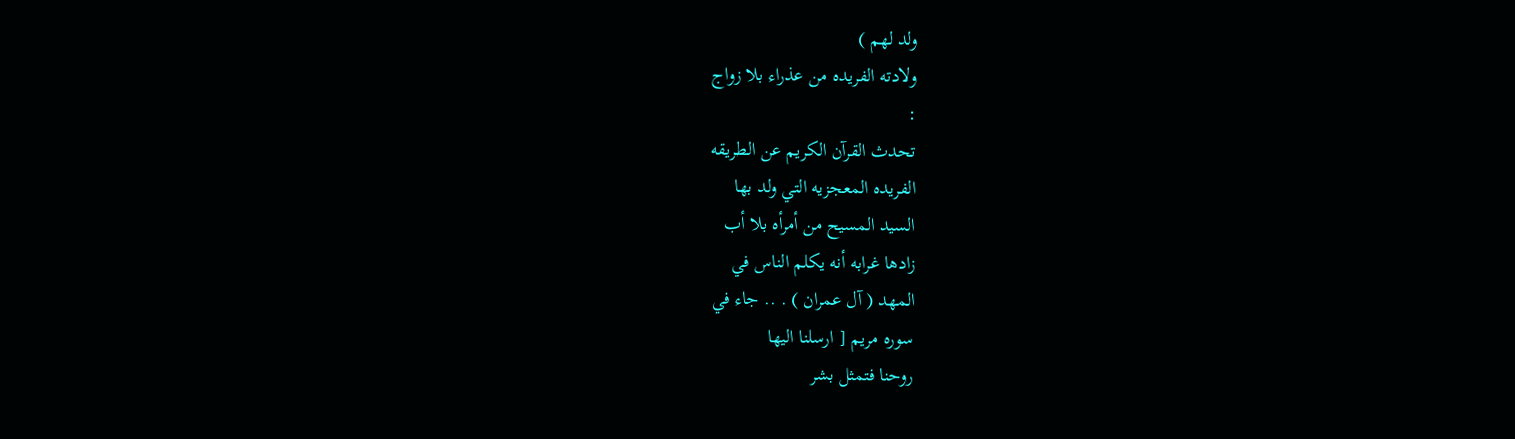ولد لهم )
ولادته الفريده من عذراء بلا زواج
:
تحدث القرآن الكريم عن الطريقه
الفريده المعجزيه التي ولد بها
السيد المسيح من أمرأه بلا أب
زادها غرابه أنه يكلم الناس في
المهد ( آل عمران ) . .. جاء في
سوره مريم [ ارسلنا اليها
روحنا فتمثل بشر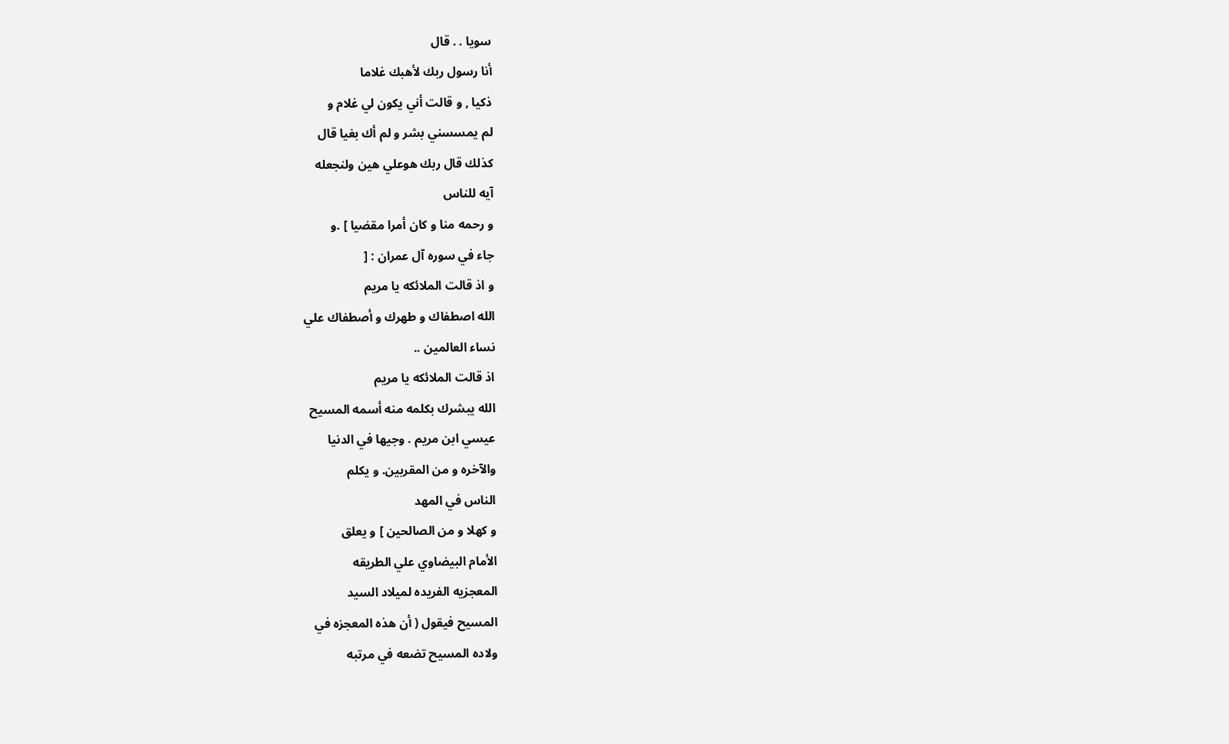سويا . . قال
أنا رسول ربك لأهبك غلاما
ذكيا , و قالت أني يكون لي غلام و
لم يمسسني بشر و لم أك بغيا قال
كذلك قال ربك هوعلي هين ولنجعله
آيه للناس
و رحمه منا و كان أمرا مقضيا ] .و
جاء في سوره آل عمران : [
و اذ قالت الملائكه يا مريم
الله اصطفاك و طهرك و أصطفاك علي
نساء العالمين ..
اذ قالت الملائكه يا مريم
الله يبشرك بكلمه منه أسمه المسيح
عيسي ابن مريم . وجيها في الدنيا
والآخره و من المقربين. و يكلم
الناس في المهد
و كهلا و من الصالحين ] و يعلق
الأمام البيضاوي علي الطريقه
المعجزيه الفريده لميلاد السيد
المسيح فيقول ( أن هذه المعجزه في
ولاده المسيح تضعه في مرتبه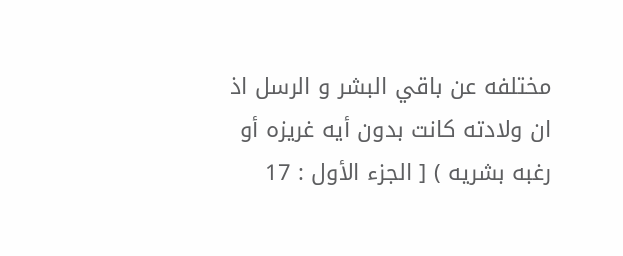مختلفه عن باقي البشر و الرسل اذ
ان ولادته كانت بدون أيه غريزه أو
رغبه بشريه ) [ الجزء الأول : 17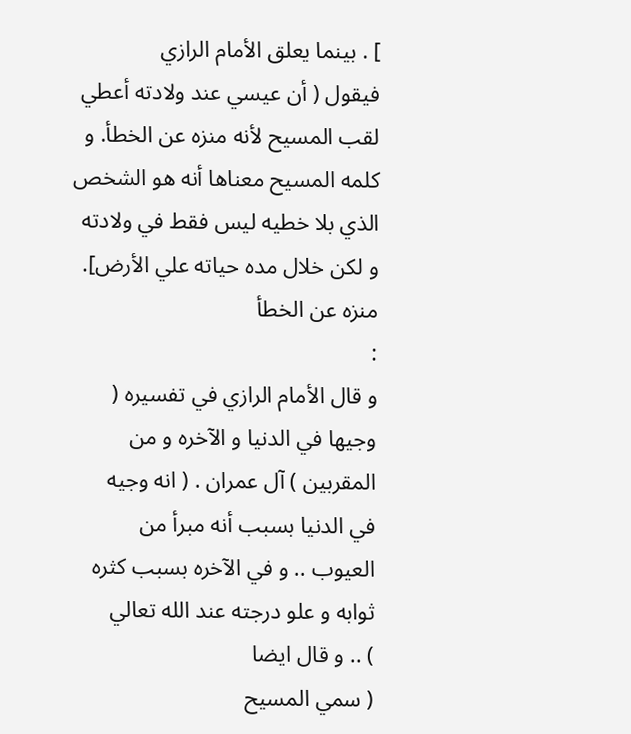] . بينما يعلق الأمام الرازي
فيقول ( أن عيسي عند ولادته أعطي
لقب المسيح لأنه منزه عن الخطأ. و
كلمه المسيح معناها أنه هو الشخص
الذي بلا خطيه ليس فقط في ولادته
و لكن خلال مده حياته علي الأرض].
منزه عن الخطأ
:
و قال الأمام الرازي في تفسيره (
وجيها في الدنيا و الآخره و من
المقربين ) آل عمران . ( انه وجيه
في الدنيا بسبب أنه مبرأ من
العيوب .. و في الآخره بسبب كثره
ثوابه و علو درجته عند الله تعالي
) .. و قال ايضا
( سمي المسيح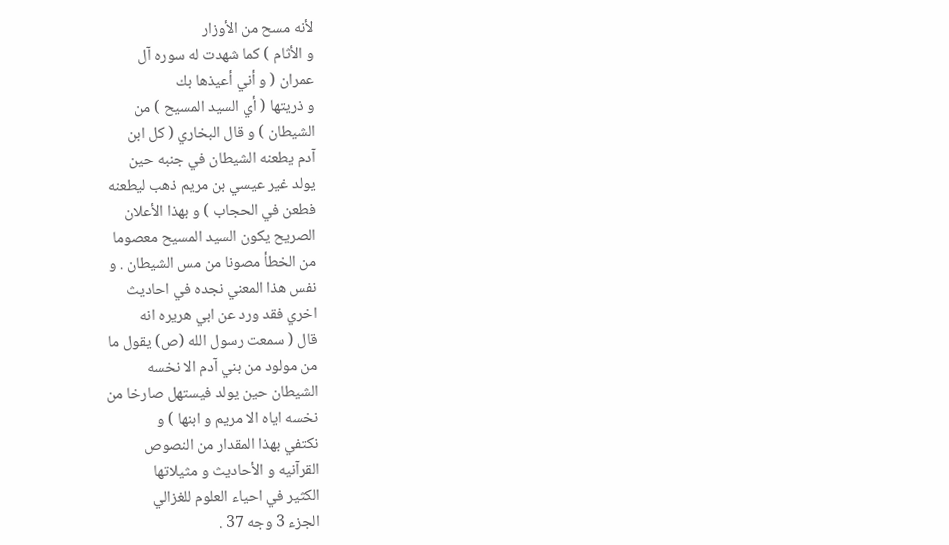لأنه مسح من الأوزار
و الأثام ) كما شهدت له سوره آل
عمران ( و أني أعيذها بك
و ذريتها ( أي السيد المسيح ) من
الشيطان ) و قال البخاري ( كل ابن
آدم يطعنه الشيطان في جنبه حين
يولد غير عيسي بن مريم ذهب ليطعنه
فطعن في الحجاب ) و بهذا الأعلان
الصريح يكون السيد المسيح معصوما
من الخطأ مصونا من مس الشيطان . و
نفس هذا المعني نجده في احاديث
اخري فقد ورد عن ابي هريره انه
قال ( سمعت رسول الله (ص) يقول ما
من مولود من بني آدم الا نخسه
الشيطان حين يولد فيستهل صارخا من
نخسه اياه الا مريم و ابنها ) و
نكتفي بهذا المقدار من النصوص
القرآنيه و الأحاديث و مثيلاتها
الكثير في احياء العلوم للغزالي
الجزء 3 وجه 37 .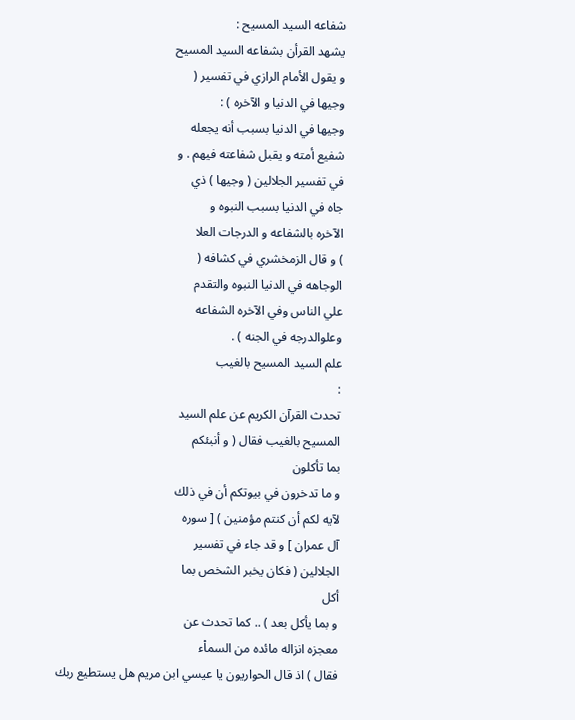شفاعه السيد المسيح :
يشهد القرأن بشفاعه السيد المسيح
و يقول الأمام الرازي في تفسير (
وجيها في الدنيا و الآخره ) :
وجيها في الدنيا بسبب أنه يجعله
شفيع أمته و يقبل شفاعته فيهم . و
في تفسير الجلالين ( وجيها ) ذي
جاه في الدنيا بسبب النبوه و
الآخره بالشفاعه و الدرجات العلا
) و قال الزمخشري في كشافه (
الوجاهه في الدنيا النبوه والتقدم
علي الناس وفي الآخره الشفاعه
وعلوالدرجه في الجنه ) .
علم السيد المسيح بالغيب
:
تحدث القرآن الكريم عن علم السيد
المسيح بالغيب فقال ( و أنبئكم
بما تأكلون
و ما تدخرون في بيوتكم أن في ذلك
لآيه لكم أن كنتم مؤمنين ) [ سوره
آل عمران ] و قد جاء في تفسير
الجلالين ( فكان يخبر الشخص بما
أكل
و بما يأكل بعد ) .. كما تحدث عن
معجزه انزاله مائده من السماْء
فقال ) اذ قال الحواريون يا عيسي ابن مريم هل يستطيع ربك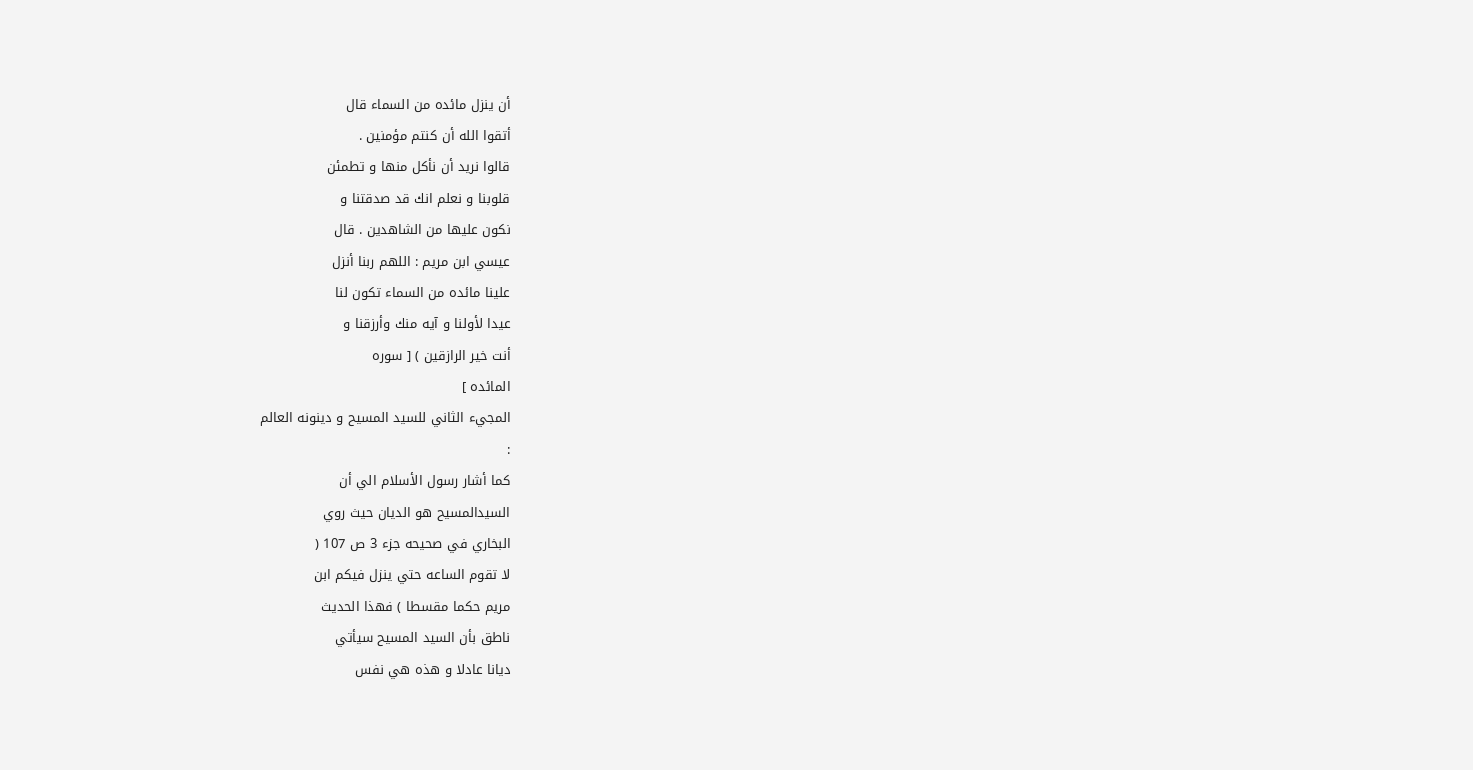أن ينزل مائده من السماء قال
أتقوا الله أن كنتم مؤمنين .
قالوا نريد أن نأكل منها و تطمئن
قلوبنا و نعلم انك قد صدقتنا و
نكون عليها من الشاهدين . قال
عيسي ابن مريم : اللهم ربنا أنزل
علينا مائده من السماء تكون لنا
عيدا لأولنا و آيه منك وأرزقنا و
أنت خير الرازقين ) [ سوره
المائده ]
المجيء الثاني للسيد المسيح و دينونه العالم
:
كما أشار رسول الأسلام الي أن
السيدالمسيح هو الديان حيث روي
البخاري في صحيحه جزء 3 ص 107 (
لا تقوم الساعه حتي ينزل فيكم ابن
مريم حكما مقسطا ) فهذا الحديث
ناطق بأن السيد المسيح سيأتي
ديانا عادلا و هذه هي نفس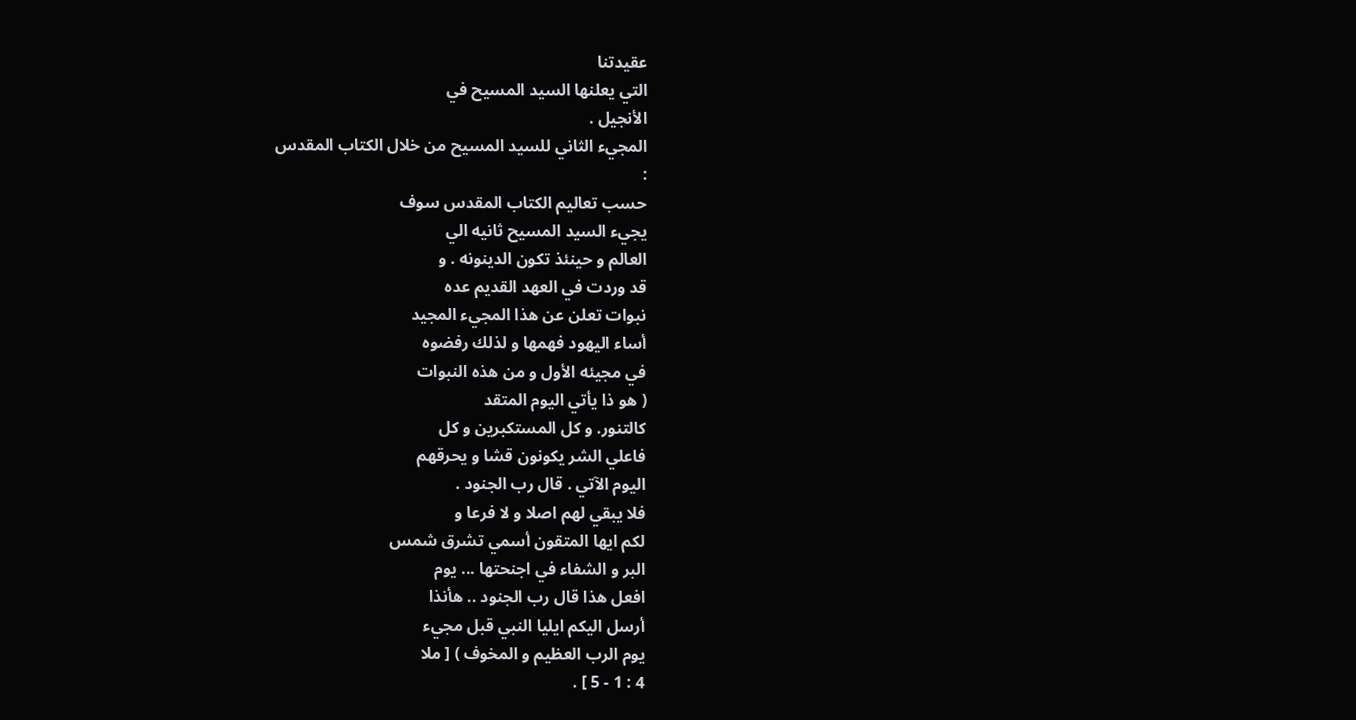عقيدتنا
التي يعلنها السيد المسيح في
الأنجيل .
المجيء الثاني للسيد المسيح من خلال الكتاب المقدس
:
حسب تعاليم الكتاب المقدس سوف
يجيء السيد المسيح ثانيه الي
العالم و حينئذ تكون الدينونه . و
قد وردت في العهد القديم عده
نبوات تعلن عن هذا المجيء المجيد
أساء اليهود فهمها و لذلك رفضوه
في مجيئه الأول و من هذه النبوات
( هو ذا يأتي اليوم المتقد
كالتنور. و كل المستكبرين و كل
فاعلي الشر يكونون قشا و يحرقهم
اليوم الآتي . قال رب الجنود .
فلا يبقي لهم اصلا و لا فرعا و
لكم ايها المتقون أسمي تشرق شمس
البر و الشفاء في اجنحتها ... يوم
افعل هذا قال رب الجنود .. هأنذا
أرسل اليكم ايليا النبي قبل مجيء
يوم الرب العظيم و المخوف ) [ ملا
4 : 1 - 5 ] .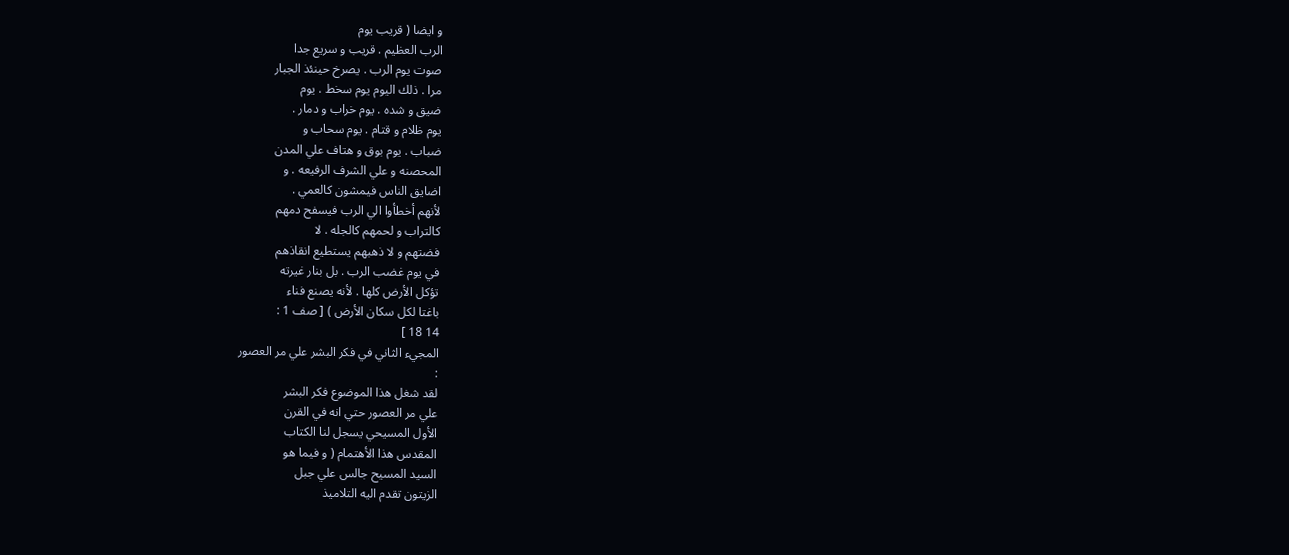و ايضا ( قريب يوم
الرب العظيم . قريب و سريع جدا
صوت يوم الرب . يصرخ حينئذ الجبار
مرا . ذلك اليوم يوم سخط . يوم
ضيق و شده . يوم خراب و دمار .
يوم ظلام و قتام . يوم سحاب و
ضباب . يوم بوق و هتاف علي المدن
المحصنه و علي الشرف الرفيعه . و
اضايق الناس فيمشون كالعمي .
لأنهم أخطأوا الي الرب فيسفح دمهم
كالتراب و لحمهم كالجله . لا
فضتهم و لا ذهبهم يستطيع انقاذهم
في يوم غضب الرب . بل بنار غيرته
تؤكل الأرض كلها . لأنه يصنع فناء
باغتا لكل سكان الأرض ) [ صف 1 :
14 18 ]
المجيء الثاني في فكر البشر علي مر العصور
:
لقد شغل هذا الموضوع فكر البشر
علي مر العصور حتي انه في القرن
الأول المسيحي يسجل لنا الكتاب
المقدس هذا الأهتمام ( و فيما هو
السيد المسيح جالس علي جبل
الزيتون تقدم اليه التلاميذ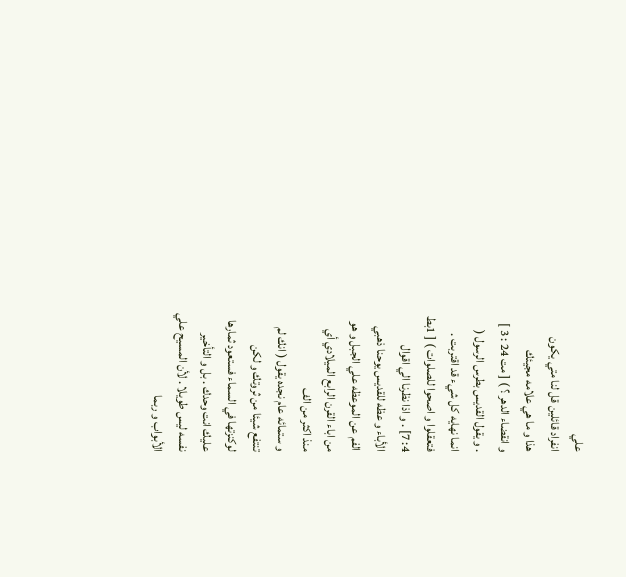علي
انفراد قائلين قل لنا متي يكون
هذا و ما هي علامه مجيئك
و انقضاء الدهر ؟ ) [ مت 24 : 3 ]
. و يقول القديس بطرس الرسول (
انما نهايه كل شيء قد اقتربت .
فتعقلوا و اصحوا للصلوات ) [ 1بط
4: 7] . و اذا نظرنا الي اقوال
الأباء و عظه للقديس يوحنا ذهبي
الفم عن الموعظه علي الجبل و هو
من اباء القرن الرابع الميلادي أي
منذ اكثر من الف
و ستمائه عام نجده يقول ( انك لم
تنتفع شيئا من ثروتك و لكن
لوكنزتها في السماء فستعود ثمارها
عليك انت وحدك . بل و التأخير
نفسه ليس طويلا . لأن المسيح علي
الأبواب و ربما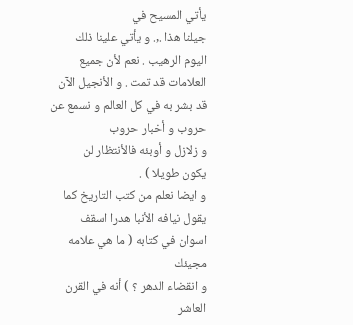يأتي المسيح في
جيلنا هذا .,. و يأتي علينا ذلك
اليوم الرهيب . نعم لأن جميع
العلامات قد تمت . و الأنجيل الآن
قد بشر به في كل العالم و نسمع عن
حروب و أخبار حروب
و زلازل و أوبئه فالأنتظار لن
يكون طويلا ) .
و ايضا نعلم من كتب التاريخ كما
يقول نيافه الأنبا هدرا اسقف
اسوان في كتابه ( ما هي علامه
مجيئك
و انقضاء الدهر ؟ ) أنه في القرن
العاشر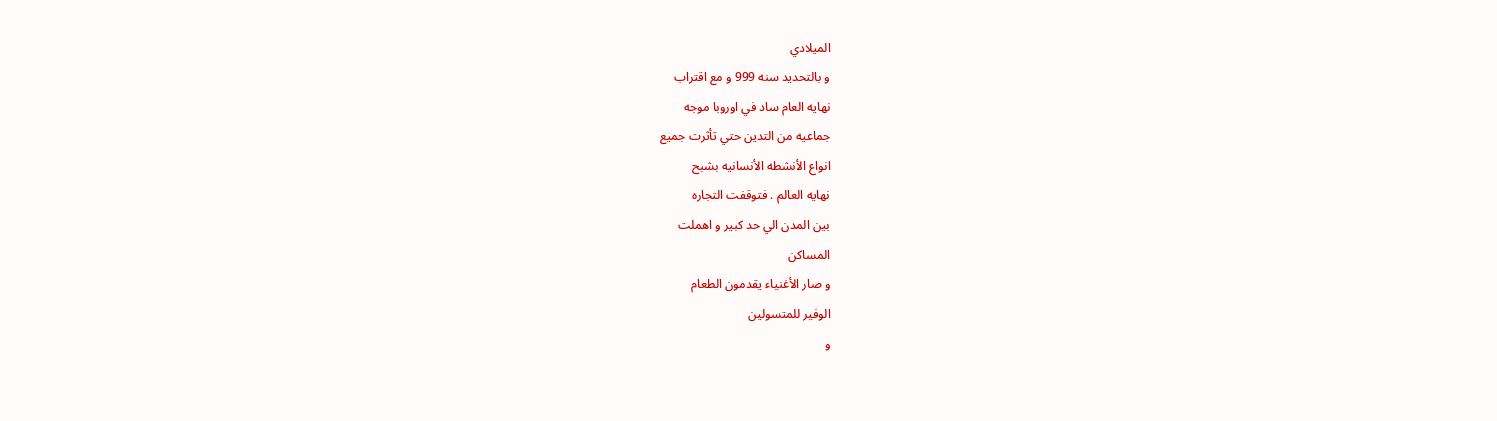الميلادي
و بالتحديد سنه 999 و مع اقتراب
نهايه العام ساد في اوروبا موجه
جماعيه من التدين حتي تأثرت جميع
انواع الأنشطه الأنسانيه بشبح
نهايه العالم . فتوقفت التجاره
بين المدن الي حد كبير و اهملت
المساكن
و صار الأغنياء يقدمون الطعام
الوفير للمتسولين
و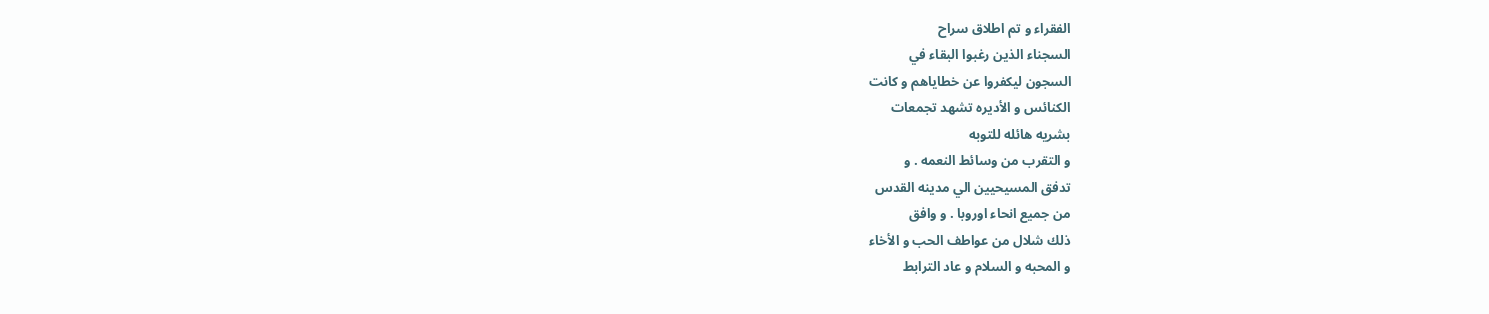الفقراء و تم اطلاق سراح
السجناء الذين رغبوا البقاء في
السجون ليكفروا عن خطاياهم و كانت
الكنائس و الأديره تشهد تجمعات
بشريه هائله للتوبه
و التقرب من وسائط النعمه . و
تدفق المسيحيين الي مدينه القدس
من جميع انحاء اوروبا . و وافق
ذلك شلال من عواطف الحب و الأخاء
و المحبه و السلام و عاد الترابط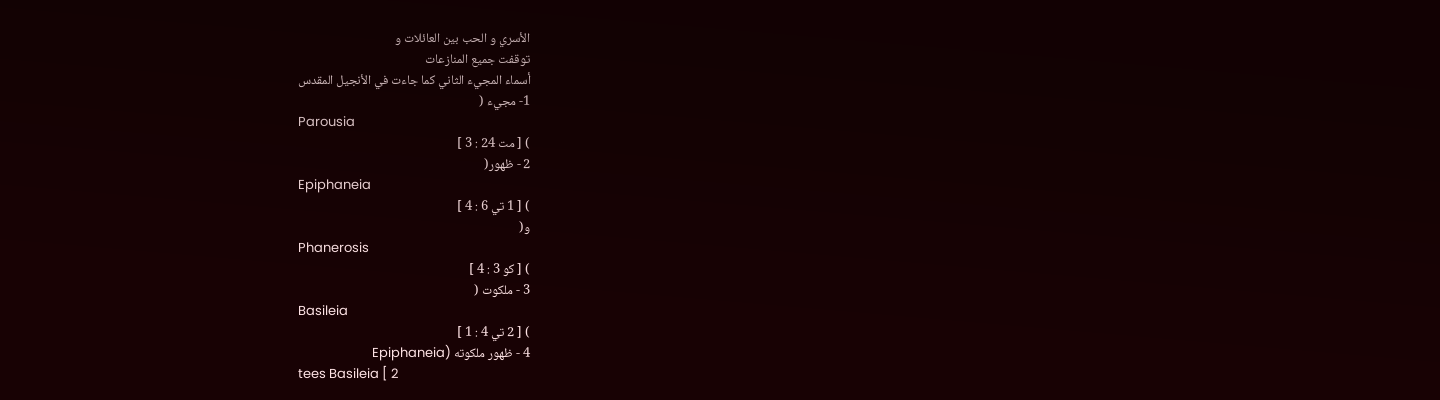الأسري و الحب بين العائلات و
توقفت جميع المنازعات
أسماء المجيء الثاني كما جاءت في الأنجيل المقدس
1- مجيء (
Parousia
) [ مت 24 : 3 ]
2 - ظهور(
Epiphaneia
) [ 1 تي 6 : 4 ]
و(
Phanerosis
) [ كو 3 : 4 ]
3 - ملكوت (
Basileia
) [ 2 تي 4 : 1 ]
4 - ظهور ملكوته (Epiphaneia
tees Basileia [ 2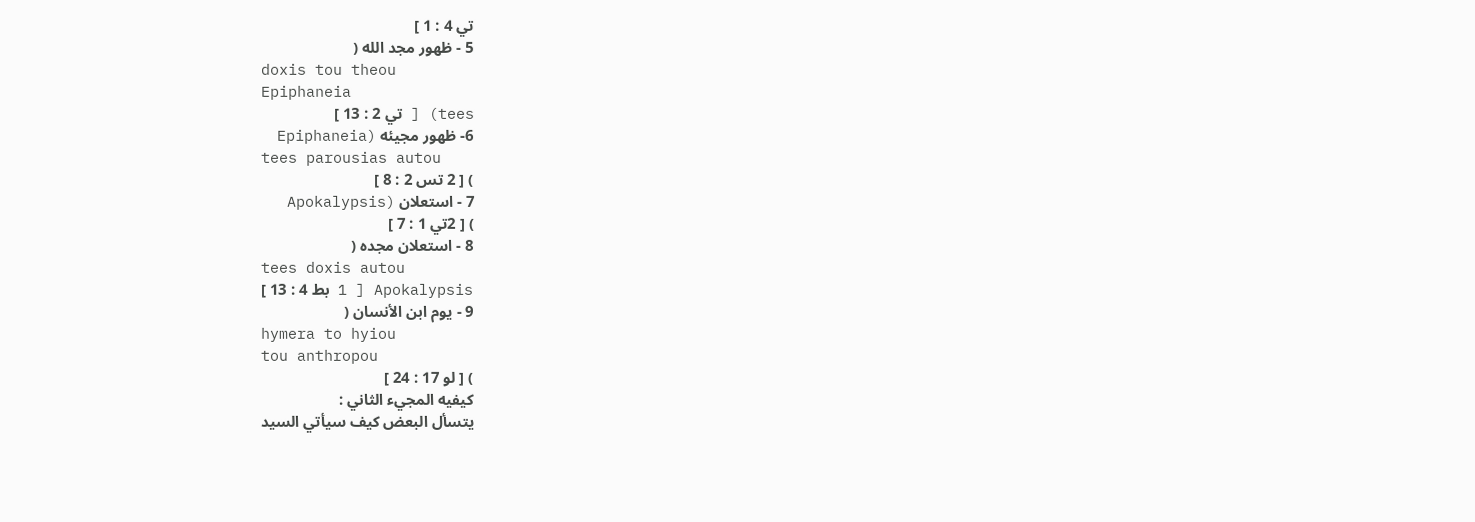تي 4 : 1 ]
5 - ظهور مجد الله (
doxis tou theou
Epiphaneia
tees) [ تي 2 : 13 ]
6- ظهور مجيئه (Epiphaneia
tees parousias autou
) [ 2 تس 2 : 8 ]
7 - استعلان (Apokalypsis
) [ 2تي 1 : 7 ]
8 - استعلان مجده (
tees doxis autou
Apokalypsis [ 1 بط 4 : 13 ]
9 - يوم ابن الأنسان (
hymera to hyiou
tou anthropou
) [ لو 17 : 24 ]
كيفيه المجيء الثاني :
يتسأل البعض كيف سيأتي السيد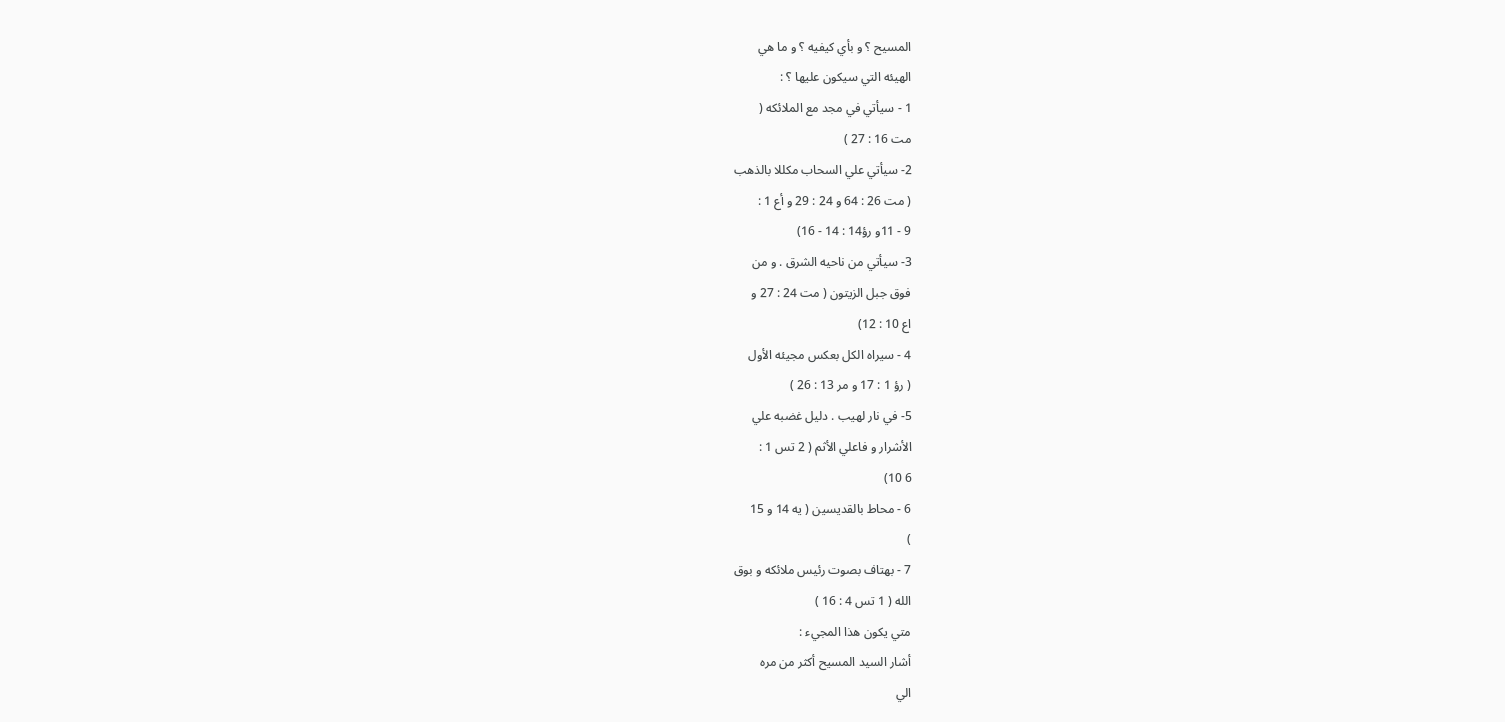المسيح ؟ و بأي كيفيه ؟ و ما هي
الهيئه التي سيكون عليها ؟ :
1 - سيأتي في مجد مع الملائكه (
مت 16 : 27 )
2- سيأتي علي السحاب مكللا بالذهب
( مت 26 : 64 و 24 : 29 و أع 1 :
9 - 11و رؤ14 : 14 - 16)
3- سيأتي من ناحيه الشرق . و من
فوق جبل الزيتون ( مت 24 : 27 و
اع 10 : 12)
4 - سيراه الكل بعكس مجيئه الأول
( رؤ 1 : 17 و مر 13 : 26 )
5- في نار لهيب . دليل غضبه علي
الأشرار و فاعلي الأثم ( 2 تس 1 :
6 10)
6 - محاط بالقديسين ( يه 14 و 15
)
7 - بهتاف بصوت رئيس ملائكه و بوق
الله ( 1 تس 4 : 16 )
متي يكون هذا المجيء :
أشار السيد المسيح أكثر من مره
الي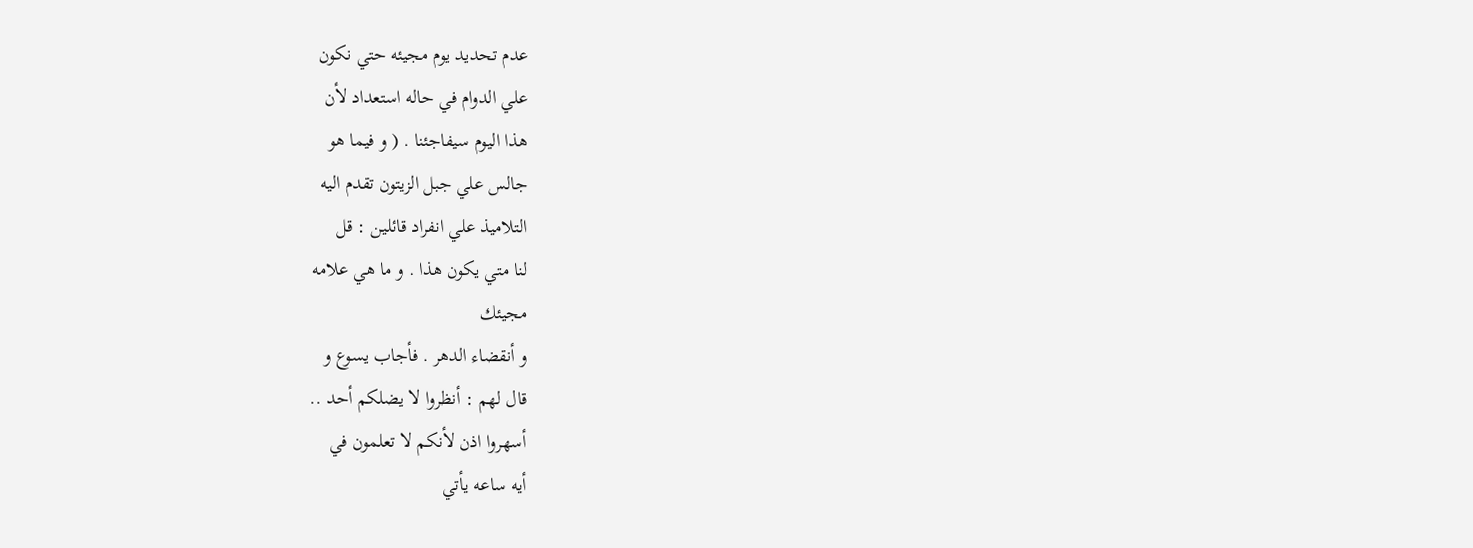عدم تحديد يوم مجيئه حتي نكون
علي الدوام في حاله استعداد لأن
هذا اليوم سيفاجئنا . ( و فيما هو
جالس علي جبل الزيتون تقدم اليه
التلاميذ علي انفراد قائلين : قل
لنا متي يكون هذا . و ما هي علامه
مجيئك
و أنقضاء الدهر . فأجاب يسوع و
قال لهم : أنظروا لا يضلكم أحد ..
أسهروا اذن لأنكم لا تعلمون في
أيه ساعه يأتي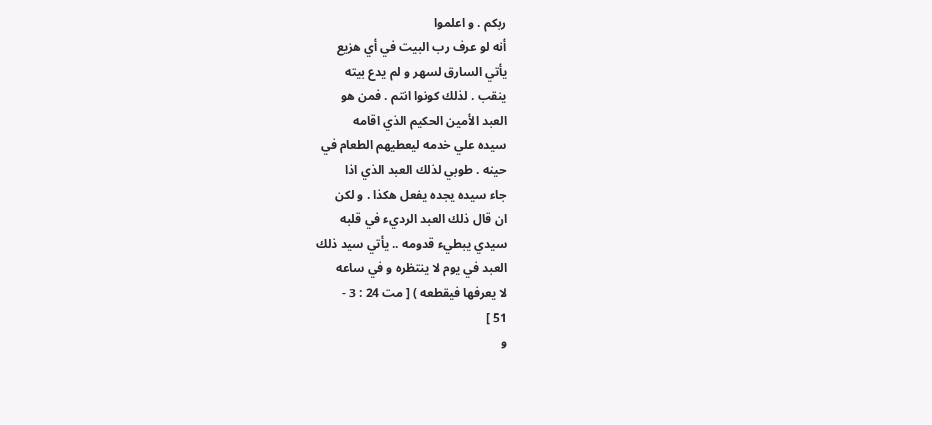ربكم . و اعلموا
أنه لو عرف رب البيت في أي هزيع
يأتي السارق لسهر و لم يدع بيته
ينقب . لذلك كونوا انتم . فمن هو
العبد الأمين الحكيم الذي اقامه
سيده علي خدمه ليعطيهم الطعام في
حينه . طوبي لذلك العبد الذي اذا
جاء سيده يجده يفعل هكذا . و لكن
ان قال ذلك العبد الرديء في قلبه
سيدي يبطيء قدومه .. يأتي سيد ذلك
العبد في يوم لا ينتظره و في ساعه
لا يعرفها فيقطعه ) [ مت 24 : 3 -
51 ]
و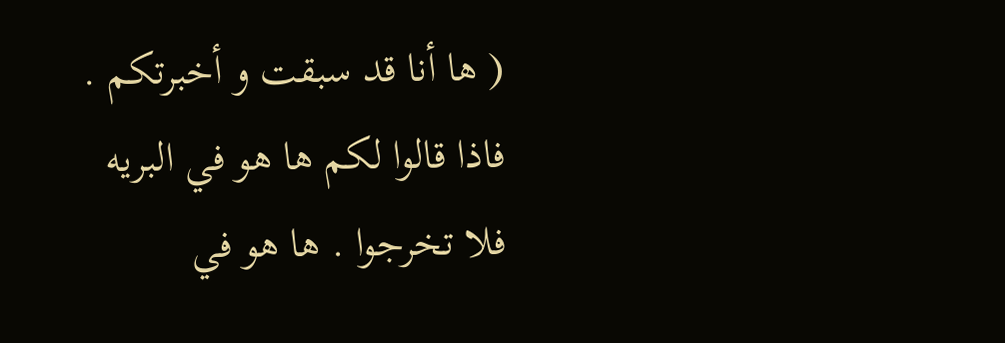( ها أنا قد سبقت و أخبرتكم .
فاذا قالوا لكم ها هو في البريه
فلا تخرجوا . ها هو في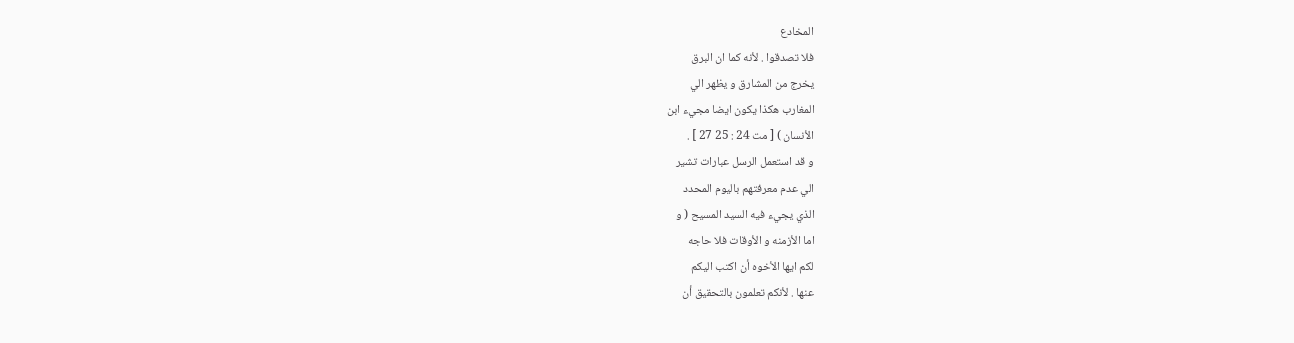المخادع
فلا تصدقوا . لأنه كما ان البرق
يخرج من المشارق و يظهر الي
المغارب هكذا يكون ايضا مجيء ابن
الأنسان ) [ مت 24 : 25 27 ] .
و قد استعمل الرسل عبارات تشير
الي عدم معرفتهم باليوم المحدد
الذي يجيء فيه السيد المسيح ( و
اما الأزمنه و الأوقات فلا حاجه
لكم ايها الأخوه أن اكتب اليكم
عنها . لأنكم تعلمون بالتحقيق أن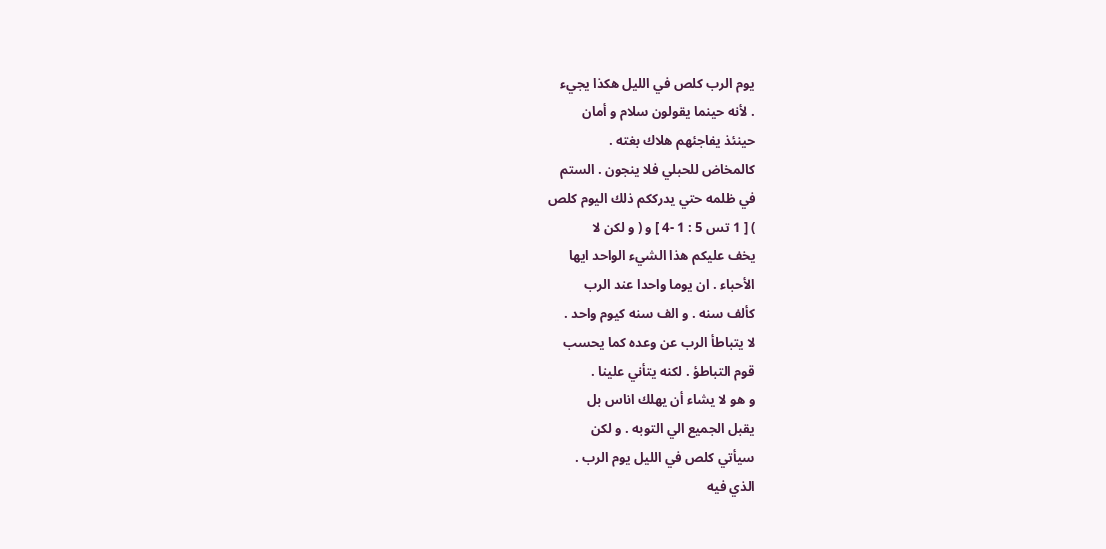يوم الرب كلص في الليل هكذا يجيء
. لأنه حينما يقولون سلام و أمان
حينئذ يفاجئهم هلاك بغته .
كالمخاض للحبلي فلا ينجون . الستم
في ظلمه حتي يدرككم ذلك اليوم كلص
) [ 1 تس 5 : 1 -4 ] و ( و لكن لا
يخف عليكم هذا الشيء الواحد ايها
الأحباء . ان يوما واحدا عند الرب
كألف سنه . و الف سنه كيوم واحد .
لا يتباطأ الرب عن وعده كما يحسب
قوم التباطؤ . لكنه يتأني علينا .
و هو لا يشاء أن يهلك اناس بل
يقبل الجميع الي التوبه . و لكن
سيأتي كلص في الليل يوم الرب .
الذي فيه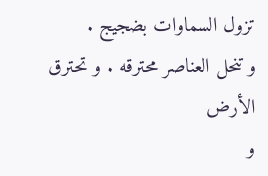تزول السماوات بضجيج .
و تنحل العناصر محترقه . و تحترق
الأرض
و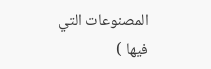المصنوعات التي فيها )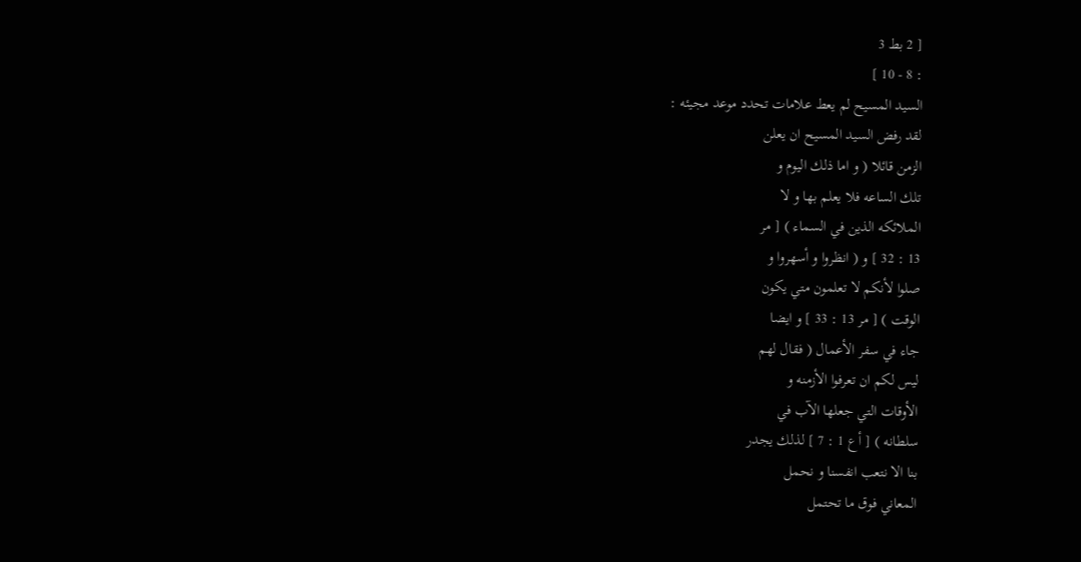[ 2 بط 3
: 8 - 10 ]
السيد المسيح لم يعط علامات تحدد موعد مجيئه :
لقد رفض السيد المسيح ان يعلن
الزمن قائلا ( و اما ذلك اليوم و
تلك الساعه فلا يعلم بها و لا
الملائكه الذين في السماء ) [ مر
13 : 32 ] و ( انظروا و أسهروا و
صلوا لأنكم لا تعلمون متي يكون
الوقت ) [ مر 13 : 33 ] و ايضا
جاء في سفر الأعمال ( فقال لهم
ليس لكم ان تعرفوا الأزمنه و
الأوقات التي جعلها الآب في
سلطانه ) [ أع 1 : 7 ] لذلك يجدر
بنا الا نتعب انفسنا و نحمل
المعاني فوق ما تحتمل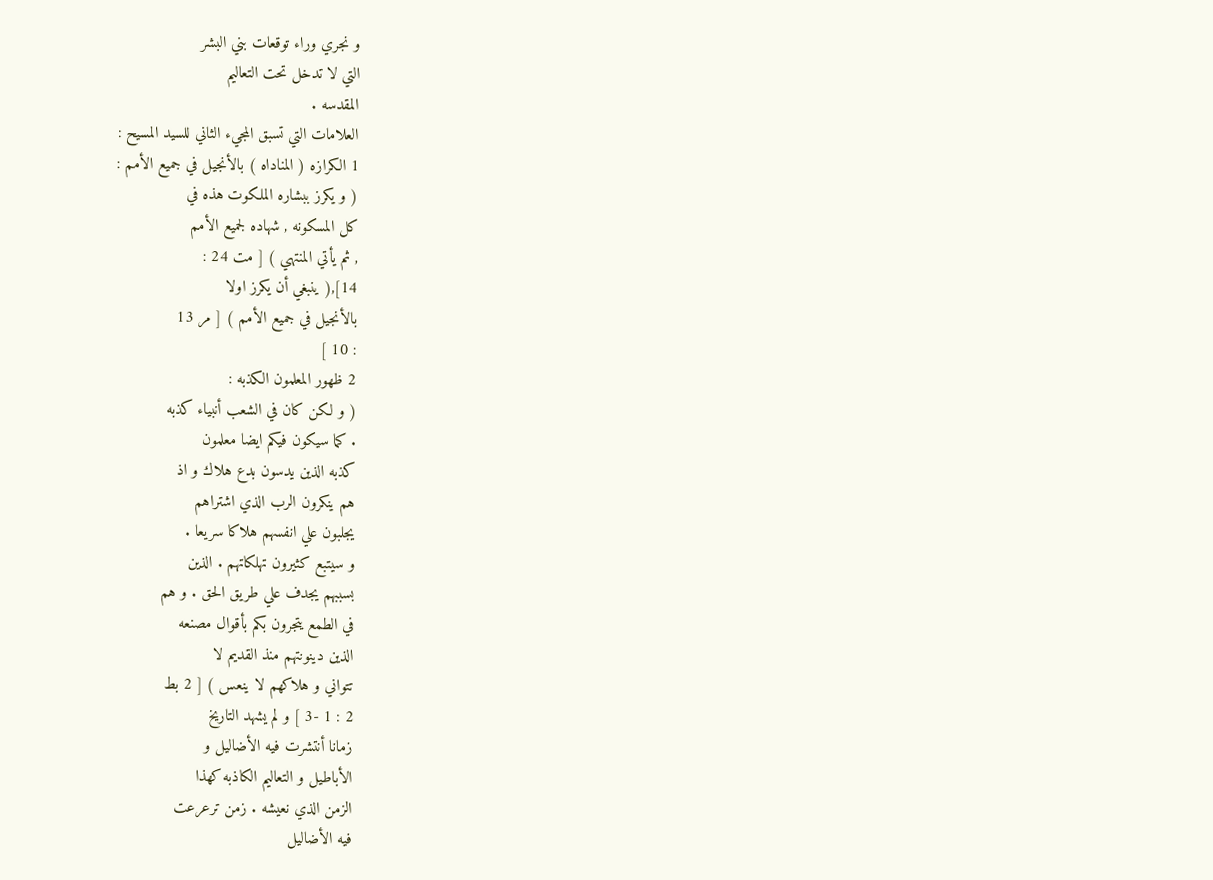و نجري وراء توقعات بني البشر
التي لا تدخل تحت التعاليم
المقدسه .
العلامات التي تسبق المجيء الثاني للسيد المسيح :
1 الكرازه ( المناداه ) بالأنجيل في جميع الأمم :
( و يكرز ببشاره الملكوت هذه في
كل المسكونه , شهاده لجميع الأمم
, ثم يأتي المنتهي ) [ مت 24 :
14],( ينبغي أن يكرز اولا
بالأنجيل في جميع الأمم ) [ مر 13
: 10 ]
2 ظهور المعلمون الكذبه :
( و لكن كان في الشعب أنبياء كذبه
. كما سيكون فيكم ايضا معلمون
كذبه الذين يدسون بدع هلاك و اذ
هم ينكرون الرب الذي اشتراهم
يجلبون علي انفسهم هلاكا سريعا .
و سيتبع كثيرون تهلكاتهم . الذين
بسببهم يجدف علي طريق الحق . و هم
في الطمع يتجرون بكم بأقوال مصنعه
الذين دينونتهم منذ القديم لا
تتواني و هلاكهم لا ينعس ) [ 2 بط
2 : 1 -3 ] و لم يشهد التاريخ
زمانا أنتشرت فيه الأضاليل و
الأباطيل و التعاليم الكاذبه كهذا
الزمن الذي نعيشه . زمن ترعرعت
فيه الأضاليل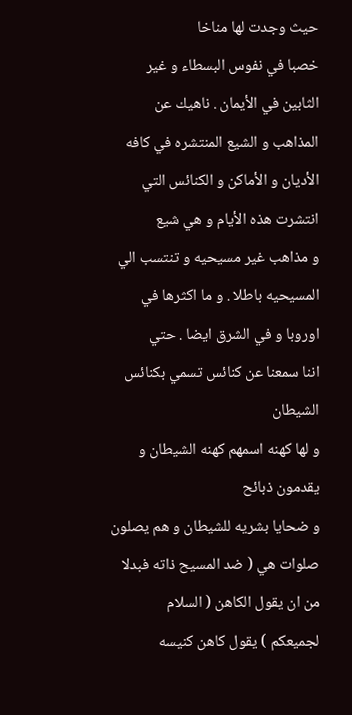حيث وجدت لها مناخا
خصبا في نفوس البسطاء و غير
الثابين في الأيمان . ناهيك عن
المذاهب و الشيع المنتشره في كافه
الأديان و الأماكن و الكنائس التي
انتشرت هذه الأيام و هي شيع
و مذاهب غير مسيحيه و تنتسب الي
المسيحيه باطلا . و ما اكثرها في
اوروبا و في الشرق ايضا . حتي
اننا سمعنا عن كنائس تسمي بكنائس
الشيطان
و لها كهنه اسمهم كهنه الشيطان و
يقدمون ذبائح
و ضحايا بشريه للشيطان و هم يصلون
صلوات هي ( ضد المسيح ذاته فبدلا
من ان يقول الكاهن ( السلام
لجميعكم ) يقول كاهن كنيسه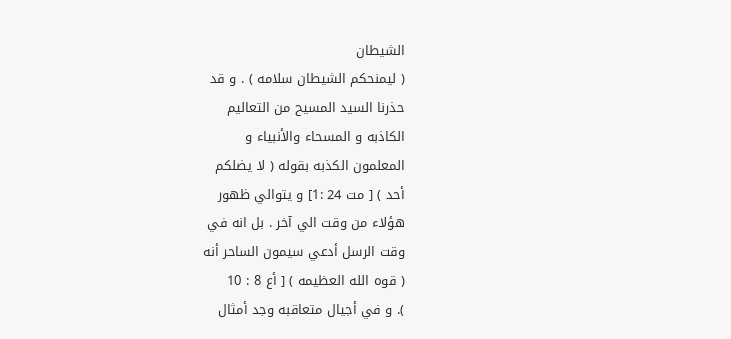الشيطان
( ليمنحكم الشيطان سلامه ) . و قد
حذرنا السيد المسيح من التعاليم
الكاذبه و المسحاء والأنبياء و
المعلمون الكذبه بقوله ( لا يضلكم
أحد ) [ مت 24 :1] و يتوالي ظهور
هؤلاء من وقت الي آخر . بل انه في
وقت الرسل أدعي سيمون الساحر أنه
( قوه الله العظيمه ) [ أع 8 : 10
). و في أجيال متعاقبه وجد أمثال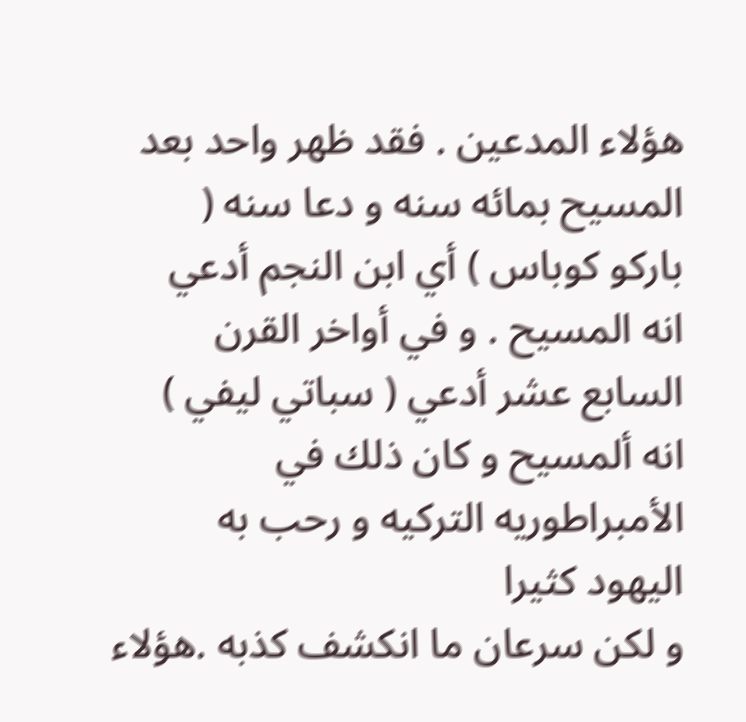هؤلاء المدعين . فقد ظهر واحد بعد
المسيح بمائه سنه و دعا سنه (
باركو كوباس ) أي ابن النجم أدعي
انه المسيح . و في أواخر القرن
السابع عشر أدعي ( سباتي ليفي )
انه ألمسيح و كان ذلك في
الأمبراطوريه التركيه و رحب به
اليهود كثيرا
و لكن سرعان ما انكشف كذبه .هؤلاء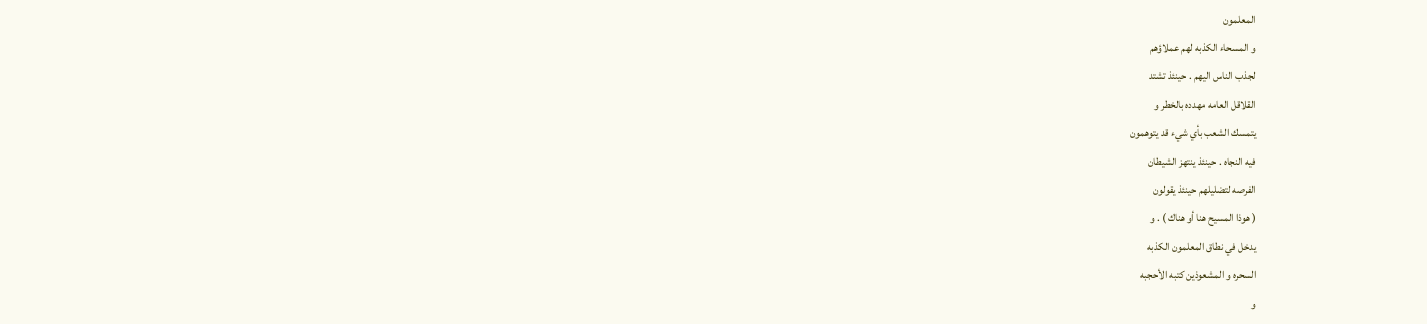المعلمون
و المسحاء الكذبه لهم عملاؤهم
لجذب الناس اليهم . حينئذ تشتد
القلاقل العامه مهدده بالخطر و
يتمسك الشعب بأي شيء قد يتوهمون
فيه النجاه . حينئذ ينتهز الشيطان
الفرصه لتضليلهم حينئذ يقولون
( هوذا المسيح هنا أو هناك ) . و
يدخل في نطاق المعلمون الكذبه
السحره و المشعوذين كتبه الأحجبه
و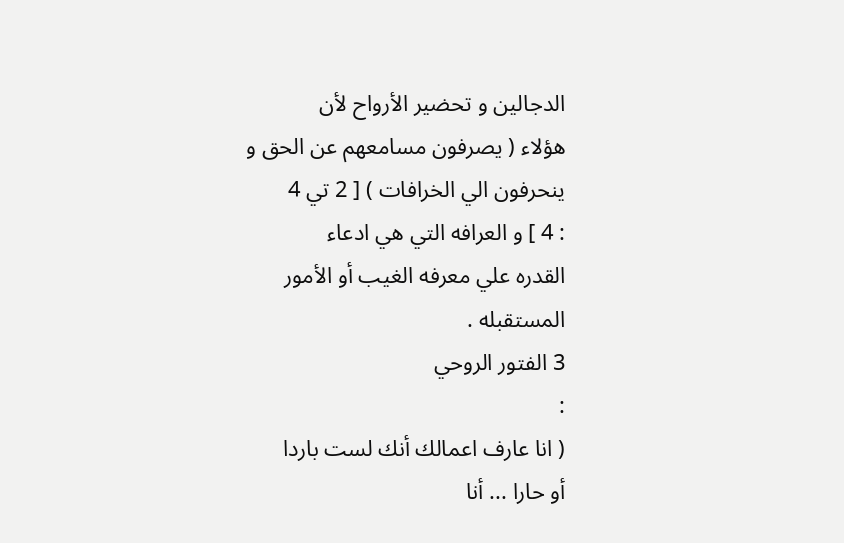الدجالين و تحضير الأرواح لأن
هؤلاء ( يصرفون مسامعهم عن الحق و
ينحرفون الي الخرافات ) [ 2 تي 4
: 4 ] و العرافه التي هي ادعاء
القدره علي معرفه الغيب أو الأمور
المستقبله .
3 الفتور الروحي
:
( انا عارف اعمالك أنك لست باردا
أو حارا ... أنا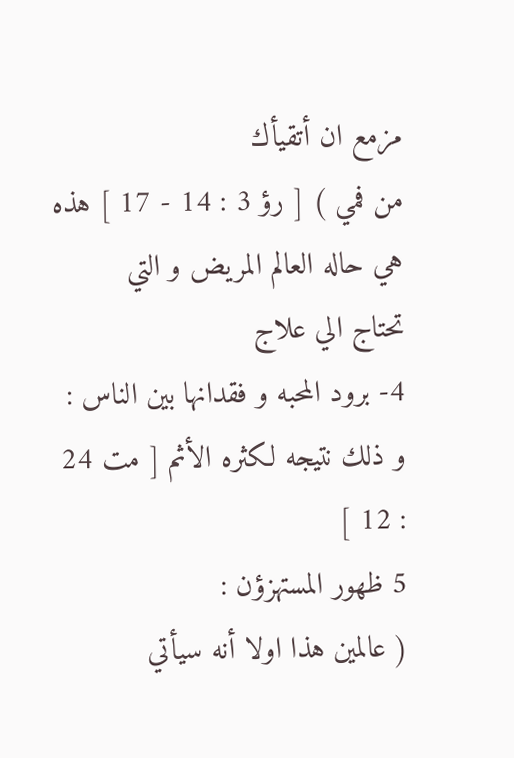مزمع ان أتقيأك
من فمي ) [ رؤ 3 : 14 - 17 ] هذه
هي حاله العالم المريض و التي
تحتاج الي علاج
4- برود المحبه و فقدانها بين الناس :
و ذلك نتيجه لكثره الأثم [ مت 24
: 12 ]
5 ظهور المستهزؤن :
( عالمين هذا اولا أنه سيأتي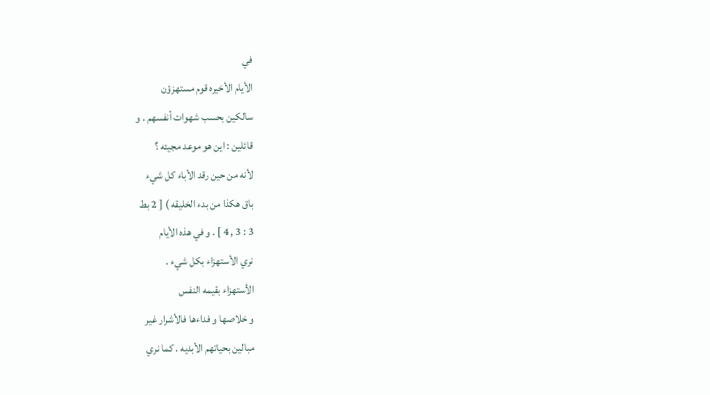في
الأيام الأخيره قوم مستهزؤن
سالكين بحسب شهوات أنفسهم . و
قائلين : اين هو موعد مجيئه ؟
لأنه من حين رقد الأباء كل شيء
باق هكذا من بدء الخليقه ) [ 2 بط
3 : 3 , 4 ] . و في هذه الأيام
نري الأستهزاء بكل شيء .
الأستهزاء بقيمه النفس
و خلاصها و فداءها فالأشرار غير
مبالين بحياتهم الأبديه . كما نري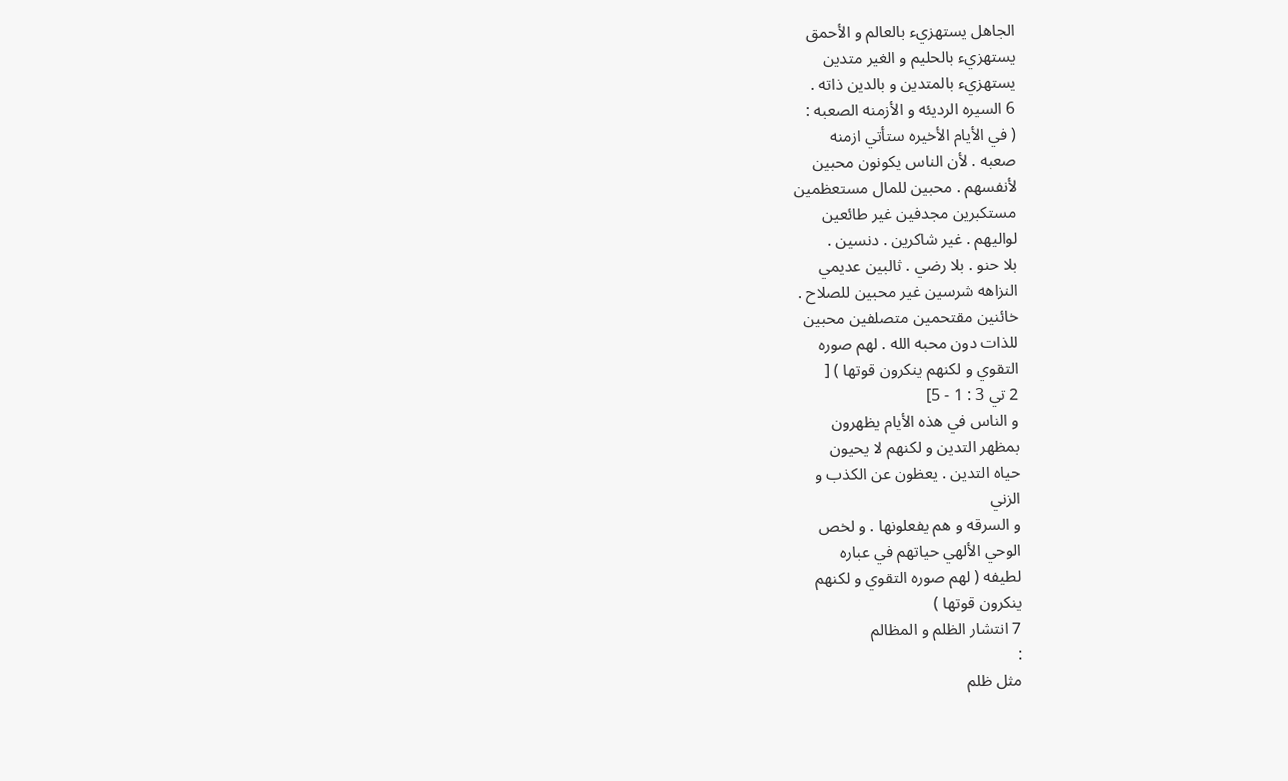الجاهل يستهزيء بالعالم و الأحمق
يستهزيء بالحليم و الغير متدين
يستهزيء بالمتدين و بالدين ذاته .
6 السيره الرديئه و الأزمنه الصعبه :
( في الأيام الأخيره ستأتي ازمنه
صعبه . لأن الناس يكونون محبين
لأنفسهم . محبين للمال مستعظمين
مستكبرين مجدفين غير طائعين
لواليهم . غير شاكرين . دنسين .
بلا حنو . بلا رضي . ثالبين عديمي
النزاهه شرسين غير محبين للصلاح .
خائنين مقتحمين متصلفين محبين
للذات دون محبه الله . لهم صوره
التقوي و لكنهم ينكرون قوتها ) [
2 تي 3 : 1 - 5]
و الناس في هذه الأيام يظهرون
بمظهر التدين و لكنهم لا يحيون
حياه التدين . يعظون عن الكذب و
الزني
و السرقه و هم يفعلونها . و لخص
الوحي الألهي حياتهم في عباره
لطيفه ( لهم صوره التقوي و لكنهم
ينكرون قوتها )
7 انتشار الظلم و المظالم
:
مثل ظلم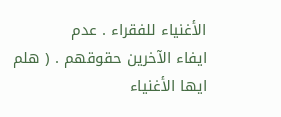الأغنياء للفقراء . عدم
ايفاء الآخرين حقوقهم . ( هلم
ايها الأغنياء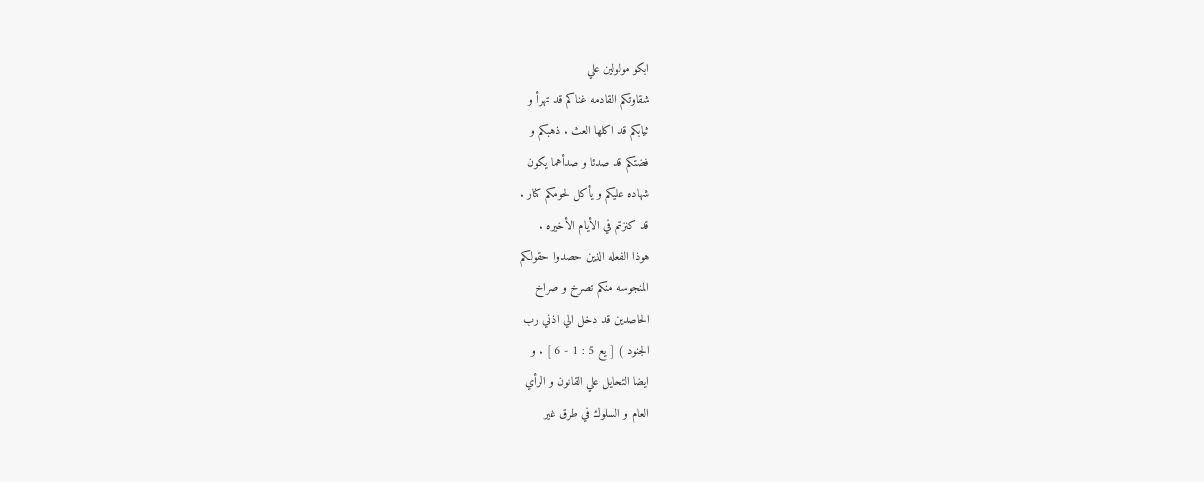ابكو مولولين علي
شقاوتكم القادمه غناكم قد تهرأ و
ثيابكم قد اكلها العث . ذهبكم و
فضتكم قد صدئا و صدأهما يكون
شهاده عليكم و يأكل لحومكم كنار .
قد كنزتم في الأيام الأخيره .
هوذا الفعله الذين حصدوا حقولكم
المنجوسه منكم تصرخ و صراخ
الحاصدين قد دخل الي اذني رب
الجنود ) [ يع 5 : 1 - 6 ] . و
ايضا التحايل علي القانون و الرأي
العام و السلوك في طرق غير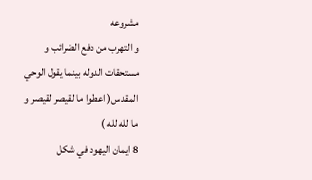مشروعه
و التهرب من دفع الضرائب و
مستحقات الدوله بينما يقول الوحي
المقدس( اعطوا ما لقيصر لقيصر و
ما لله لله )
8 ايمان اليهود في شكل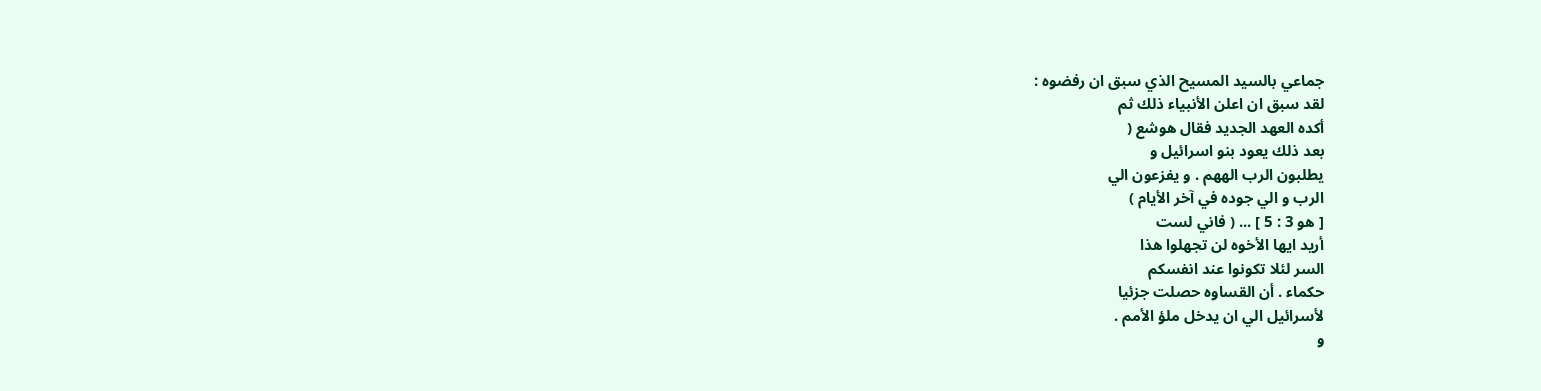جماعي بالسيد المسيح الذي سبق ان رفضوه :
لقد سبق ان اعلن الأنبياء ذلك ثم
أكده العهد الجديد فقال هوشع (
بعد ذلك يعود بنو اسرائيل و
يطلبون الرب الههم . و يفزعون الي
الرب و الي جوده في آخر الأيام )
[ هو 3 : 5 ] ... ( فاني لست
أريد ايها الأخوه لن تجهلوا هذا
السر لئلا تكونوا عند انفسكم
حكماء . أن القساوه حصلت جزئيا
لأسرائيل الي ان يدخل ملؤ الأمم .
و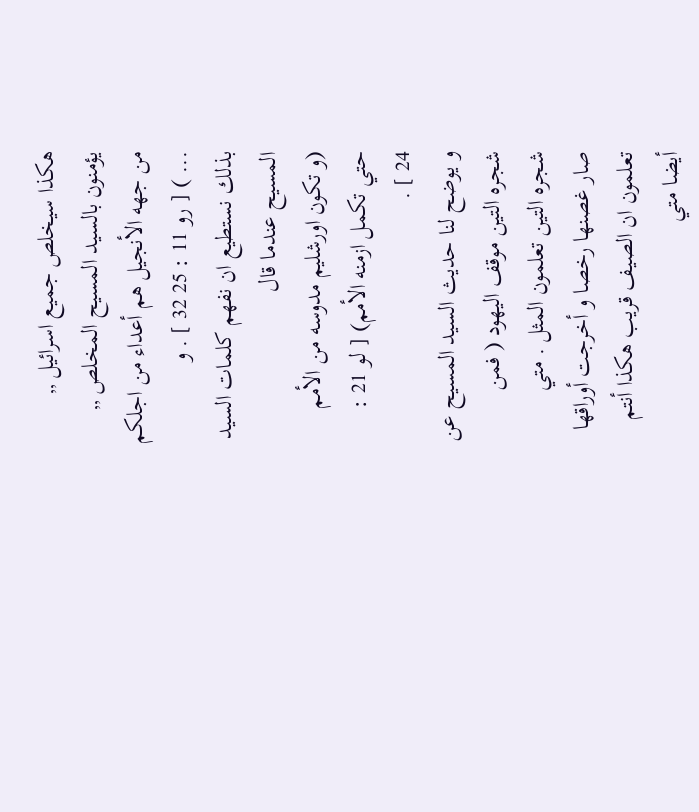هكذا سيخلص جميع اسرائيل ,,
يؤمنون بالسيد المسيح المخلص ,,
من جهه الأنجيل هم أعداء من اجلكم
... ) [ رو 11 : 25 32 ] . و
بذلك نستطيع ان نفهم كلمات السيد
المسيح عندما قال
(و تكون اورشليم مدوسه من الأمم
حتي تكمل ازمنه الأمم) [ لو 21 :
24 ] .
و يوضح لنا حديث السيد المسيح عن
شجره التين موقف اليهود ( فمن
شجره التين تعلمون المثل . متي
صار غصنها رخصا و أخرجت أوراقها
تعلمون ان الصيف قريب هكذا أنتم
أيضا متي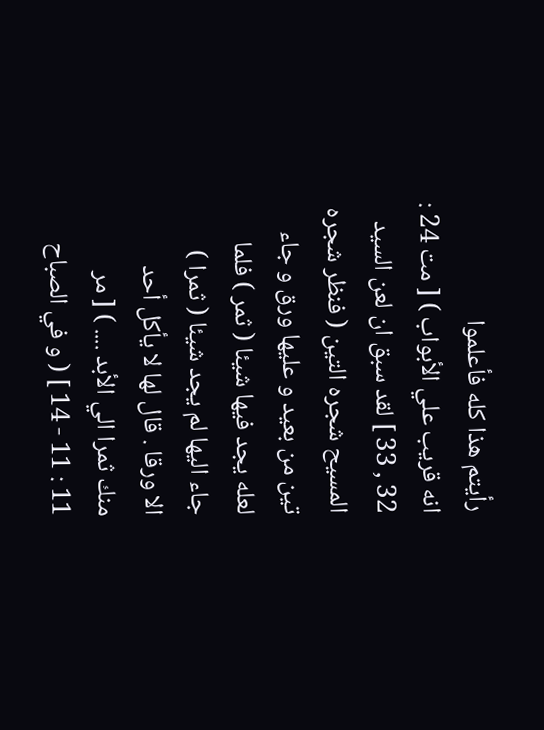رأيتم هذا كله فأعلموا
انه قريب علي الأبواب ) [ مت 24 :
32 , 33 ] لقد سبق ان لعن السيد
المسيح شجره التين ( فنظر شجره
تين من بعيد و عليها ورق و جاء
لعله يجد فيها شيئا ( ثمر ) فلما
جاء اليها لم يجد شيئا ( ثمرا )
الا ورقا . قال لها لا يأكل أحد
منك ثمرا الي الأبد .... ) [ مر
11 : 11 - 14 ] ( و في الصباح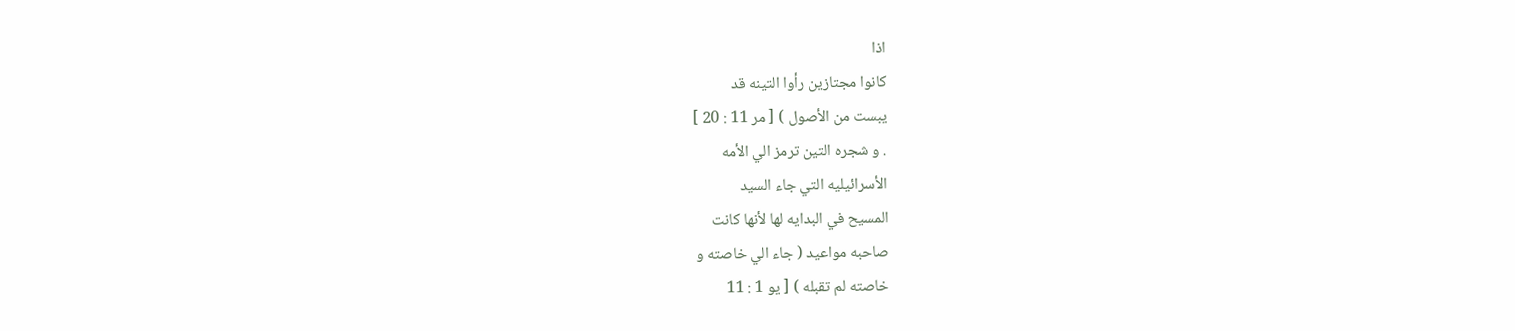اذا
كانوا مجتازين رأوا التينه قد
يبست من الأصول ) [ مر 11 : 20 ]
. و شجره التين ترمز الي الأمه
الأسرائيليه التي جاء السيد
المسيح في البدايه لها لأنها كانت
صاحبه مواعيد ( جاء الي خاصته و
خاصته لم تقبله ) [ يو 1 : 11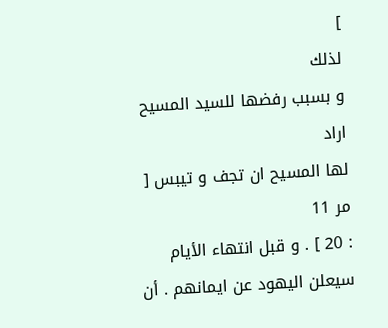]
لذلك
و بسبب رفضها للسيد المسيح اراد
لها المسيح ان تجف و تيبس [ مر 11
: 20 ] . و قبل انتهاء الأيام
سيعلن اليهود عن ايمانهم . أن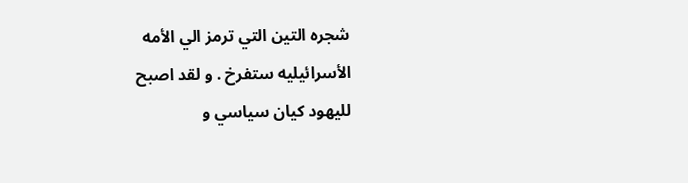شجره التين التي ترمز الي الأمه
الأسرائيليه ستفرخ . و لقد اصبح
لليهود كيان سياسي و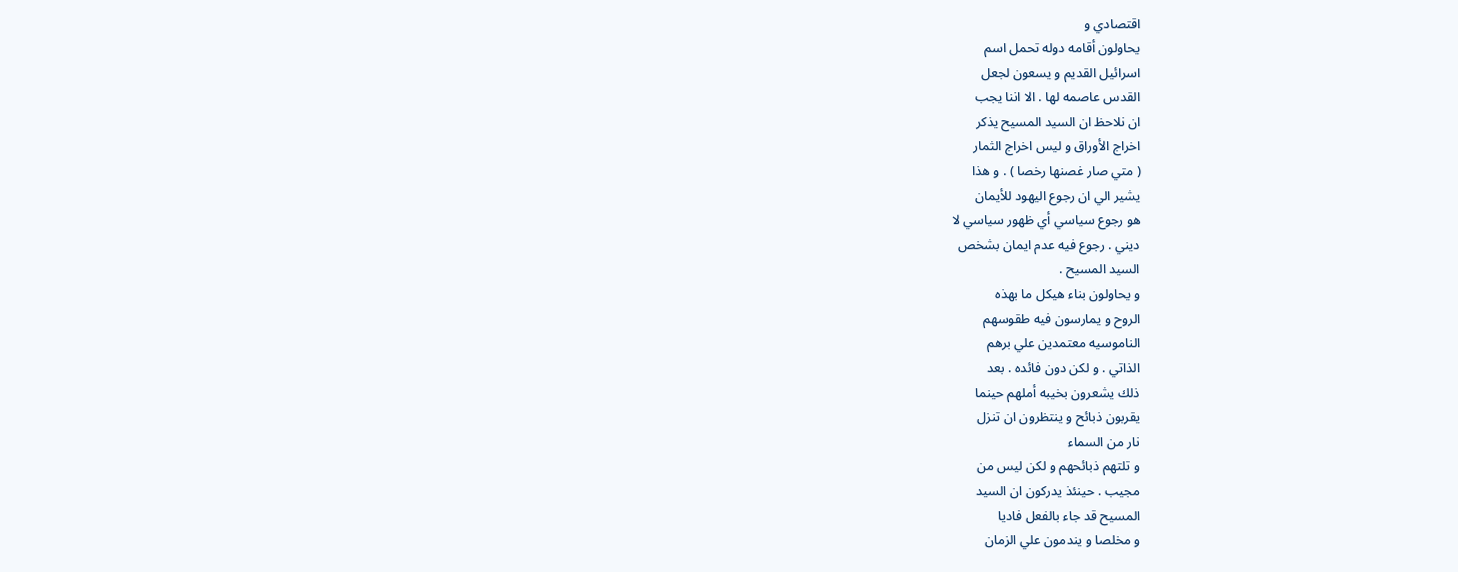اقتصادي و
يحاولون أقامه دوله تحمل اسم
اسرائيل القديم و يسعون لجعل
القدس عاصمه لها . الا اننا يجب
ان نلاحظ ان السيد المسيح يذكر
اخراج الأوراق و ليس اخراج الثمار
( متي صار غصنها رخصا ) . و هذا
يشير الي ان رجوع اليهود للأيمان
هو رجوع سياسي أي ظهور سياسي لا
ديني . رجوع فيه عدم ايمان بشخص
السيد المسيح .
و يحاولون بناء هيكل ما بهذه
الروح و يمارسون فيه طقوسهم
الناموسيه معتمدين علي برهم
الذاتي . و لكن دون فائده . بعد
ذلك يشعرون بخيبه أملهم حينما
يقربون ذبائح و ينتظرون ان تنزل
نار من السماء
و تلتهم ذبائحهم و لكن ليس من
مجيب . حينئذ يدركون ان السيد
المسيح قد جاء بالفعل فاديا
و مخلصا و يندمون علي الزمان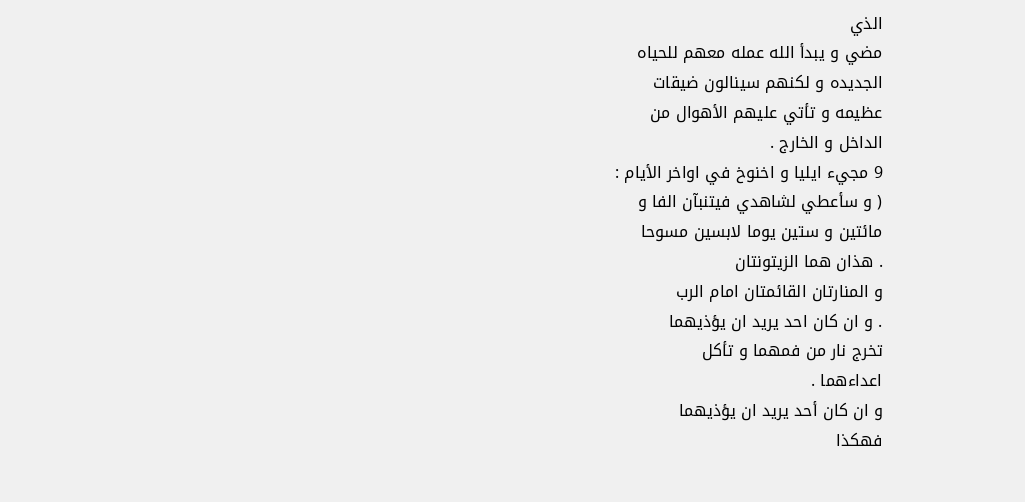الذي
مضي و يبدأ الله عمله معهم للحياه
الجديده و لكنهم سينالون ضيقات
عظيمه و تأتي عليهم الأهوال من
الداخل و الخارج .
9 مجيء ايليا و اخنوخ في اواخر الأيام :
( و سأعطي لشاهدي فيتنبآن الفا و
مائتين و ستين يوما لابسين مسوحا
. هذان هما الزيتونتان
و المنارتان القائمتان امام الرب
. و ان كان احد يريد ان يؤذيهما
تخرج نار من فمهما و تأكل
اعداءهما .
و ان كان أحد يريد ان يؤذيهما
فهكذا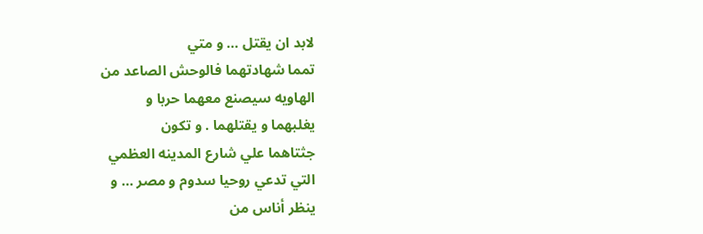لابد ان يقتل ... و متي
تمما شهادتهما فالوحش الصاعد من
الهاويه سيصنع معهما حربا و
يغلبهما و يقتلهما . و تكون
جثتاهما علي شارع المدينه العظمي
التي تدعي روحيا سدوم و مصر ... و
ينظر أناس من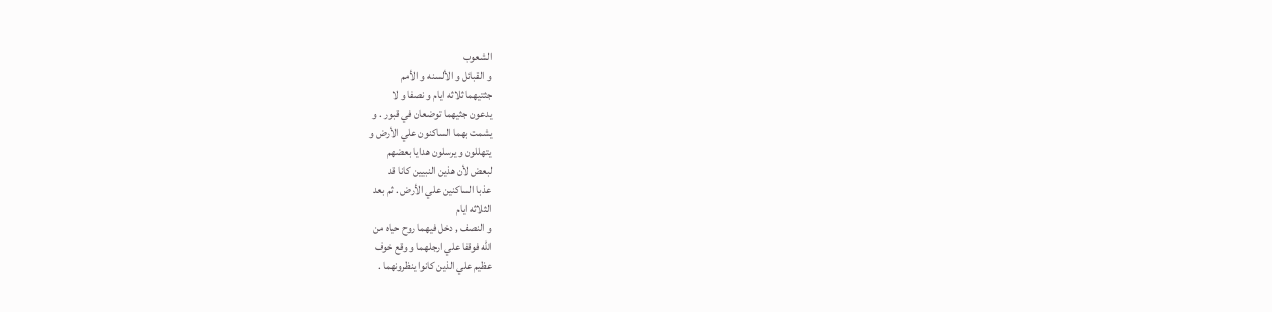الشعوب
و القبائل و الألسنه و الأمم
جثتيهما ثلاثه ايام و نصفا و لا
يدعون جثيهما توضعان في قبور . و
يشمت بهما الساكنون علي الأرض و
يتهللون و يرسلون هدايا بعضهم
لبعض لأن هذين النبيين كانا قد
عذبا الساكنين علي الأرض . ثم بعد
الثلاثه ايام
و النصف , دخل فيهما روح حياه من
الله فوقفا علي ارجلهما و وقع خوف
عظيم علي الذين كانوا ينظرونهما .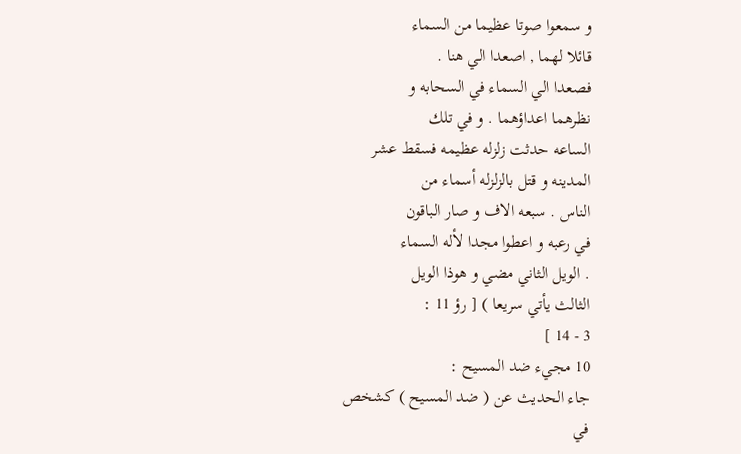و سمعوا صوتا عظيما من السماء
قائلا لهما , اصعدا الي هنا .
فصعدا الي السماء في السحابه و
نظرهما اعداؤهما . و في تلك
الساعه حدثت زلزله عظيمه فسقط عشر
المدينه و قتل بالزلزله أسماء من
الناس . سبعه الاف و صار الباقون
في رعبه و اعطوا مجدا لأله السماء
. الويل الثاني مضي و هوذا الويل
الثالث يأتي سريعا ) [ رؤ 11 :
3 - 14 ]
10 مجيء ضد المسيح :
جاء الحديث عن ( ضد المسيح ) كشخص
في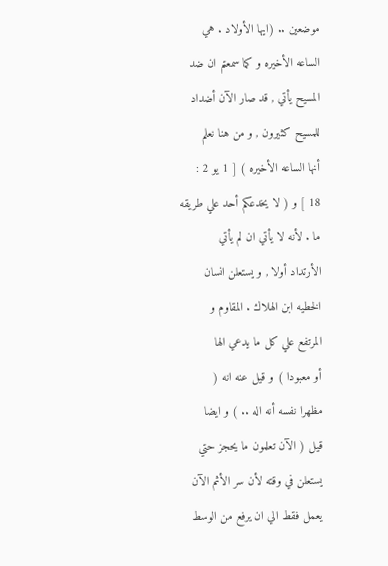موضعين .. (ايها الأولاد . هي
الساعه الأخيره و كما سمعتم ان ضد
المسيح يأتي , قد صار الآن أضداد
للمسيح كثيرون , و من هنا نعلم
أنها الساعه الأخيره ) [ 1 يو 2 :
18 ] و ( لا يخدعكم أحد علي طريقه
ما . لأنه لا يأتي ان لم يأتي
الأرتداد أولا , و يستعلن انسان
الخطيه ابن الهلاك . المقاوم و
المرتفع علي كل ما يدعي الها
أو معبودا ) و قيل عنه انه (
مظهرا نفسه أنه اله .. ) و ايضا
قيل ( الآن تعلمون ما يحجز حتي
يستعلن في وقته لأن سر الأثم الآن
يعمل فقط الي ان يرفع من الوسط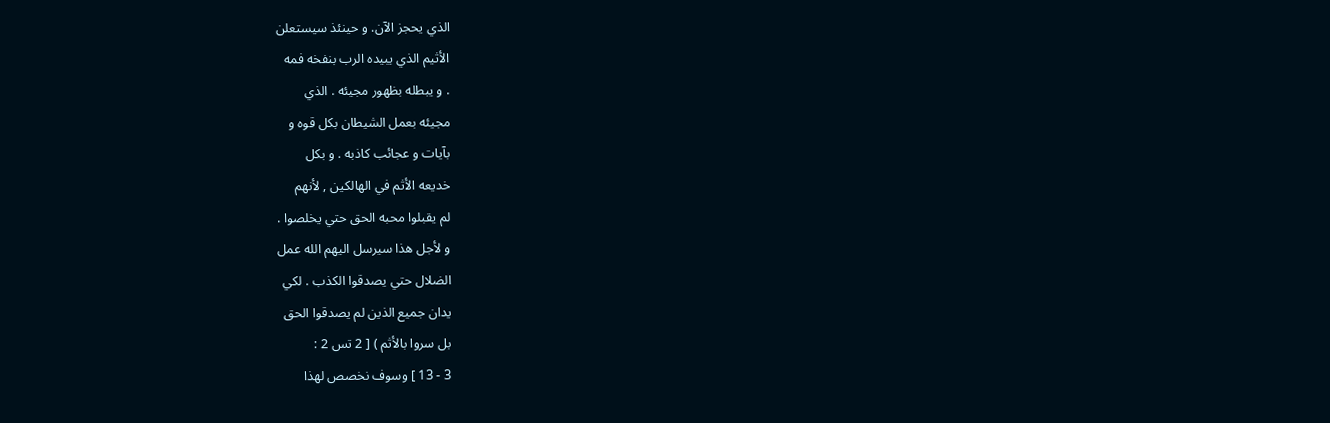الذي يحجز الآن. و حينئذ سيستعلن
الأثيم الذي يبيده الرب بنفخه فمه
. و يبطله بظهور مجيئه . الذي
مجيئه بعمل الشيطان بكل قوه و
بآيات و عجائب كاذبه . و بكل
خديعه الأثم في الهالكين , لأنهم
لم يقبلوا محبه الحق حتي يخلصوا .
و لأجل هذا سيرسل اليهم الله عمل
الضلال حتي يصدقوا الكذب . لكي
يدان جميع الذين لم يصدقوا الحق
بل سروا بالأثم ) [ 2 تس 2 :
3 - 13 ] وسوف نخصص لهذا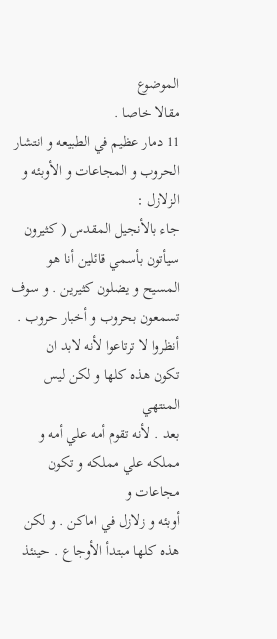الموضوع
مقالا خاصا .
11 دمار عظيم في الطبيعه و انتشار الحروب و المجاعات و الأوبئه و
الزلازل :
جاء بالأنجيل المقدس ( كثيرون
سيأتون بأسمي قائلين أنا هو
المسيح و يضلون كثيرين . و سوف
تسمعون بحروب و أخبار حروب .
أنظروا لا ترتاعوا لأنه لابد ان
تكون هذه كلها و لكن ليس المنتهي
بعد . لأنه تقوم أمه علي أمه و
مملكه علي مملكه و تكون مجاعات و
أوبئه و زلازل في اماكن . و لكن
هذه كلها مبتدأ الأوجاع . حينئذ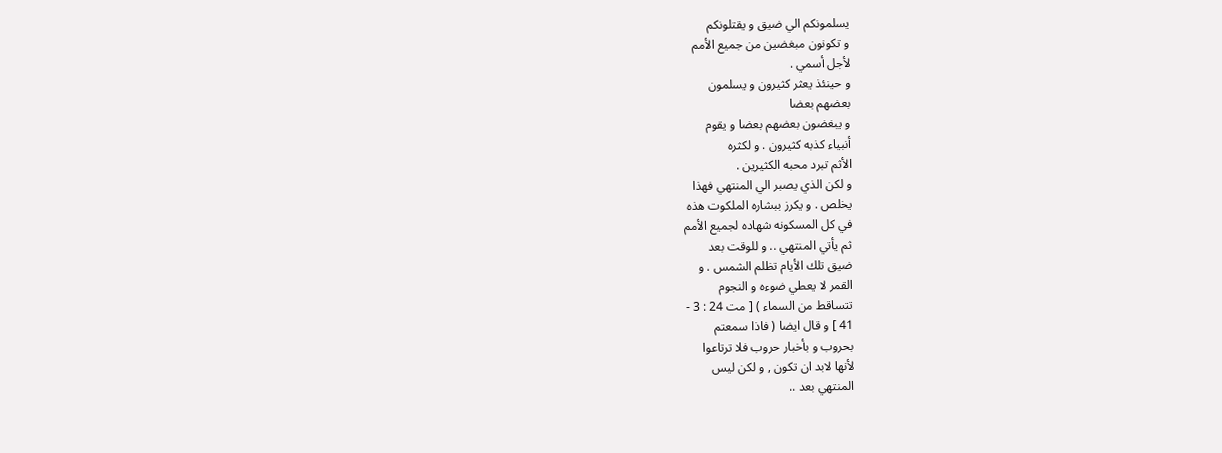يسلمونكم الي ضيق و يقتلونكم
و تكونون مبغضين من جميع الأمم
لأجل أسمي .
و حينئذ يعثر كثيرون و يسلمون
بعضهم بعضا
و يبغضون بعضهم بعضا و يقوم
أنبياء كذبه كثيرون . و لكثره
الأثم تبرد محبه الكثيرين .
و لكن الذي يصبر الي المنتهي فهذا
يخلص . و يكرز ببشاره الملكوت هذه
في كل المسكونه شهاده لجميع الأمم
ثم يأتي المنتهي .. و للوقت بعد
ضيق تلك الأيام تظلم الشمس . و
القمر لا يعطي ضوءه و النجوم
تتساقط من السماء ) [ مت 24 : 3 -
41 ] و قال ايضا ( فاذا سمعتم
بحروب و بأخبار حروب فلا ترتاعوا
لأنها لابد ان تكون , و لكن ليس
المنتهي بعد ..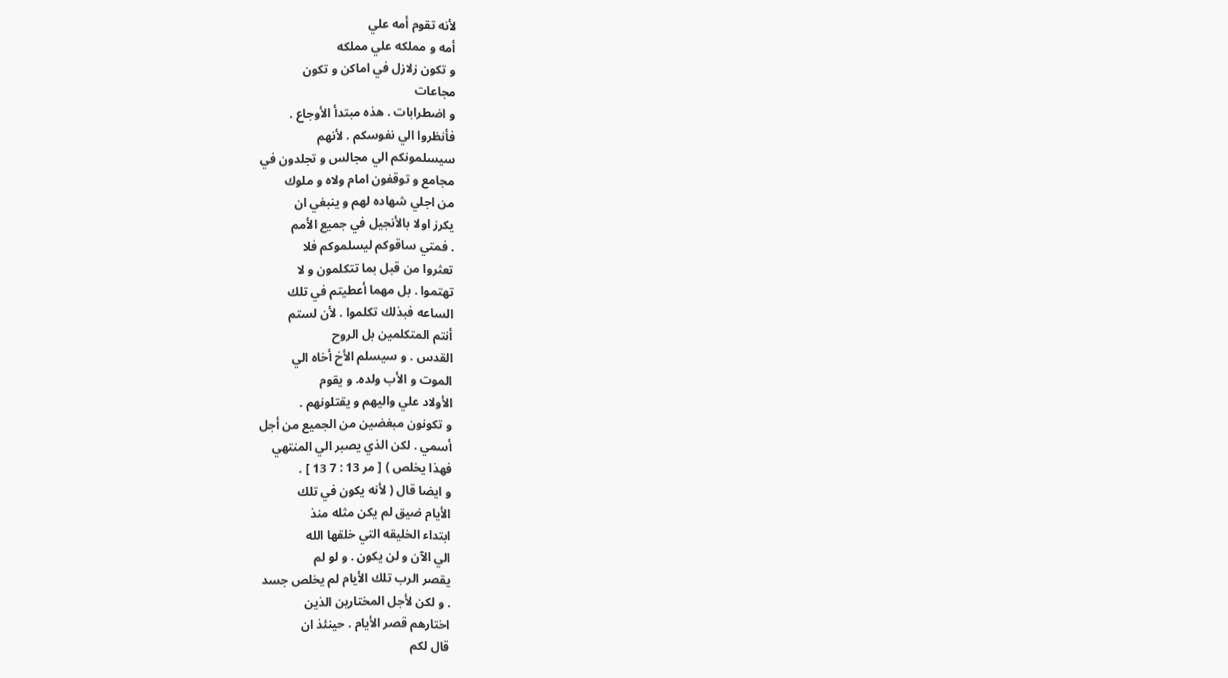لأنه تقوم أمه علي
أمه و مملكه علي مملكه
و تكون زلازل في اماكن و تكون
مجاعات
و اضطرابات . هذه مبتدأ الأوجاع .
فأنظروا الي نفوسكم . لأنهم
سيسلمونكم الي مجالس و تجلدون في
مجامع و توقفون امام ولاه و ملوك
من اجلي شهاده لهم و ينبغي ان
يكرز اولا بالأنجيل في جميع الأمم
. فمتي ساقوكم ليسلموكم فلا
تعثروا من قبل بما تتكلمون و لا
تهتموا . بل مهما أعطيتم في تلك
الساعه فبذلك تكلموا . لأن لستم
أنتم المتكلمين بل الروح
القدس . و سيسلم الأخ أخاه الي
الموت و الأب ولده. و يقوم
الأولاد علي واليهم و يقتلونهم .
و تكونون مبغضين من الجميع من أجل
أسمي . لكن الذي يصبر الي المنتهي
فهذا يخلص ) [ مر 13 : 7 13 ] .
و ايضا قال ( لأنه يكون في تلك
الأيام ضيق لم يكن مثله منذ
ابتداء الخليقه التي خلقها الله
الي الآن و لن يكون . و لو لم
يقصر الرب تلك الأيام لم يخلص جسد
. و لكن لأجل المختارين الذين
اختارهم قصر الأيام . حينئذ ان
قال لكم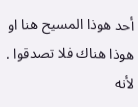أحد هوذا المسيح هنا او
هوذا هناك فلا تصدقوا . لأنه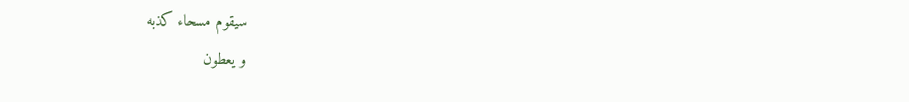سيقوم مسحاء كذبه
و يعطون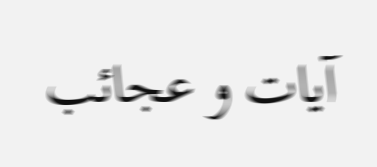آيات و عجائب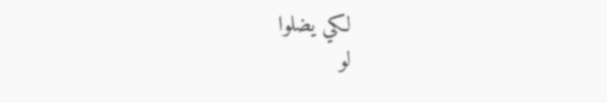لكي يضلوا
لو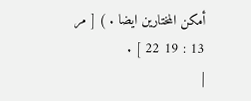أمكن المختارين ايضا . ) [ مر
13 : 19 22 ] .
|